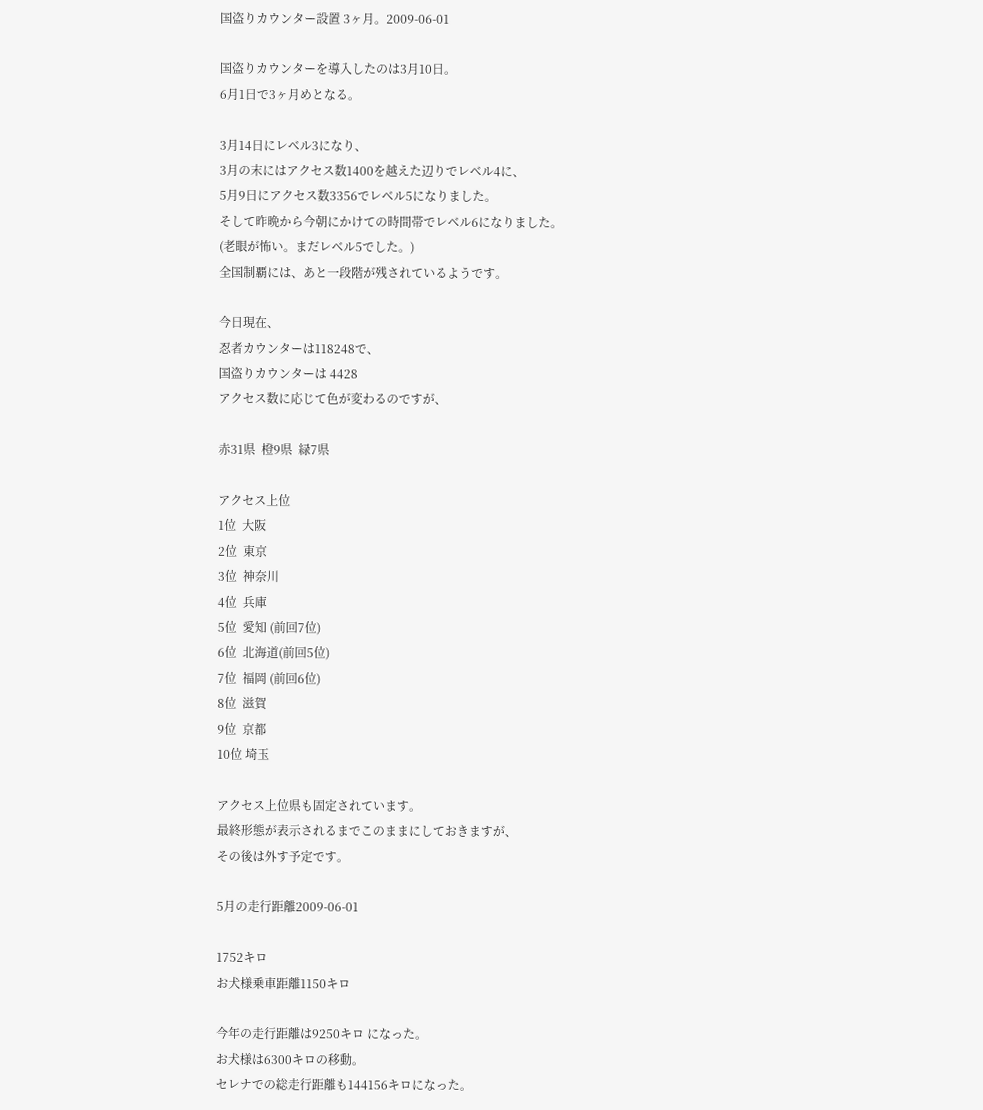国盗りカウンター設置 3ヶ月。2009-06-01

国盗りカウンターを導入したのは3月10日。
6月1日で3ヶ月めとなる。

3月14日にレベル3になり、
3月の末にはアクセス数1400を越えた辺りでレベル4に、
5月9日にアクセス数3356でレベル5になりました。
そして昨晩から今朝にかけての時間帯でレベル6になりました。
(老眼が怖い。まだレベル5でした。)
全国制覇には、あと一段階が残されているようです。

今日現在、
忍者カウンターは118248で、
国盗りカウンターは 4428
アクセス数に応じて色が変わるのですが、

赤31県  橙9県  緑7県

アクセス上位
1位  大阪
2位  東京
3位  神奈川
4位  兵庫
5位  愛知 (前回7位)
6位  北海道(前回5位)
7位  福岡 (前回6位)
8位  滋賀
9位  京都
10位 埼玉

アクセス上位県も固定されています。
最終形態が表示されるまでこのままにしておきますが、
その後は外す予定です。

5月の走行距離2009-06-01

1752キロ
お犬様乗車距離1150キロ

今年の走行距離は9250キロ になった。
お犬様は6300キロの移動。
セレナでの総走行距離も144156キロになった。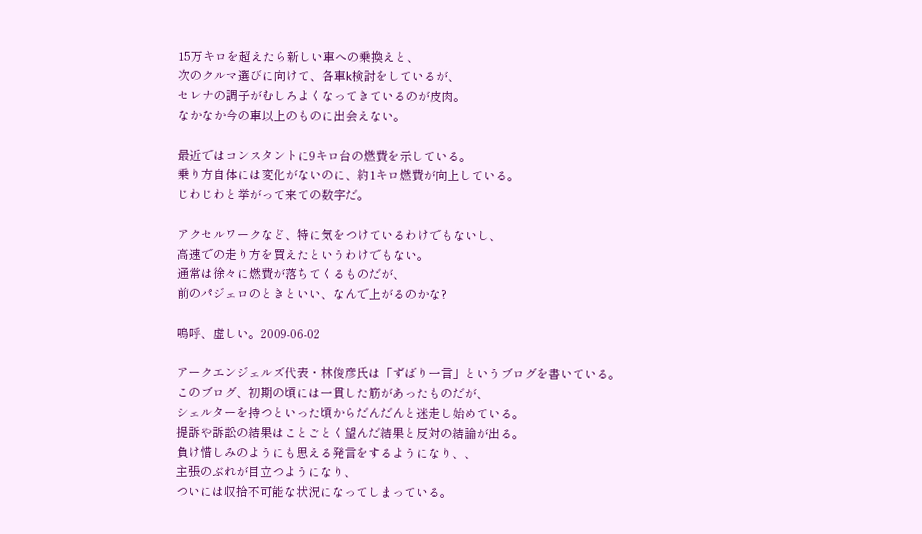15万キロを超えたら新しい車への乗換えと、
次のクルマ選びに向けて、各車k検討をしているが、
セレナの調子がむしろよくなってきているのが皮肉。
なかなか今の車以上のものに出会えない。

最近ではコンスタントに9キロ台の燃費を示している。
乗り方自体には変化がないのに、約1キロ燃費が向上している。
じわじわと挙がって来ての数字だ。

アクセルワークなど、特に気をつけているわけでもないし、
高速での走り方を買えたというわけでもない。
通常は徐々に燃費が落ちてくるものだが、
前のパジェロのときといい、なんで上がるのかな?

嗚呼、虚しい。2009-06-02

アークエンジェルズ代表・林俊彦氏は「ずばり一言」というブログを書いている。
このブログ、初期の頃には一貫した筋があったものだが、
シェルターを持つといった頃からだんだんと迷走し始めている。
提訴や訴訟の結果はことごとく望んだ結果と反対の結論が出る。
負け惜しみのようにも思える発言をするようになり、、
主張のぶれが目立つようになり、
ついには収拾不可能な状況になってしまっている。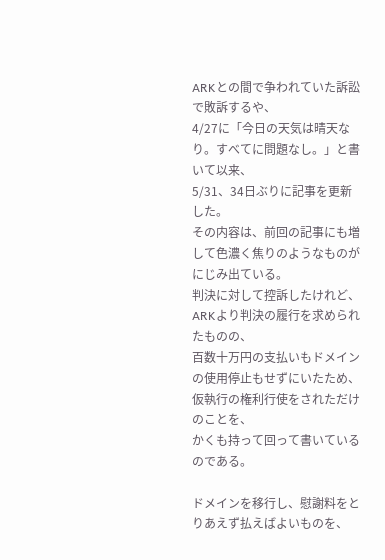ARKとの間で争われていた訴訟で敗訴するや、
4/27に「今日の天気は晴天なり。すべてに問題なし。」と書いて以来、
5/31、34日ぶりに記事を更新した。
その内容は、前回の記事にも増して色濃く焦りのようなものがにじみ出ている。
判決に対して控訴したけれど、
ARKより判決の履行を求められたものの、
百数十万円の支払いもドメインの使用停止もせずにいたため、
仮執行の権利行使をされただけのことを、
かくも持って回って書いているのである。

ドメインを移行し、慰謝料をとりあえず払えばよいものを、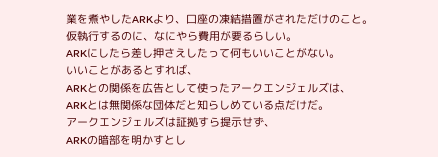業を煮やしたARKより、口座の凍結措置がされただけのこと。
仮執行するのに、なにやら費用が要るらしい。
ARKにしたら差し押さえしたって何もいいことがない。
いいことがあるとすれば、
ARKとの関係を広告として使ったアークエンジェルズは、
ARKとは無関係な団体だと知らしめている点だけだ。
アークエンジェルズは証拠すら提示せず、
ARKの暗部を明かすとし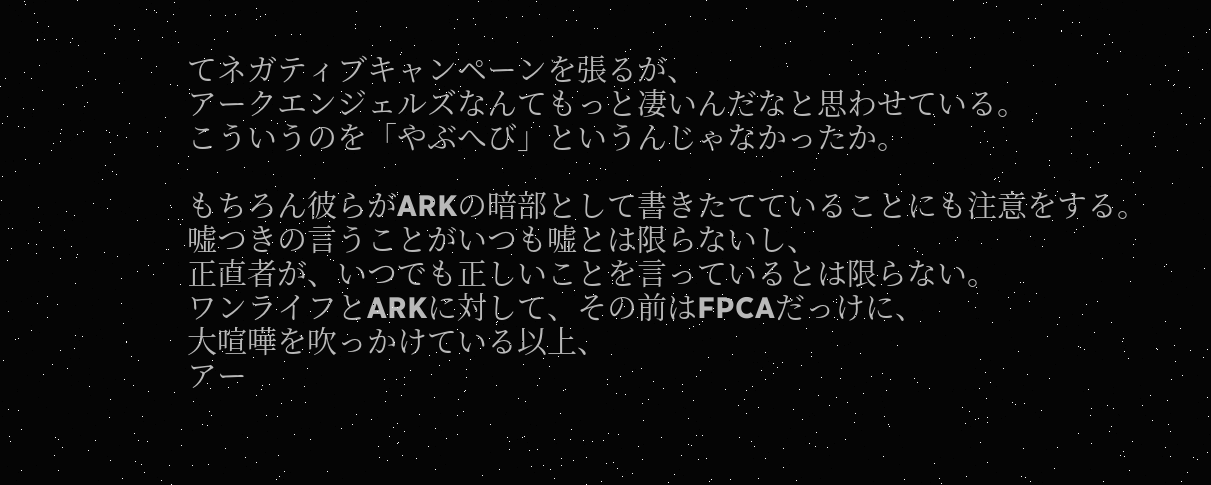てネガティブキャンペーンを張るが、
アークエンジェルズなんてもっと凄いんだなと思わせている。
こういうのを「やぶへび」というんじゃなかったか。

もちろん彼らがARKの暗部として書きたてていることにも注意をする。
嘘つきの言うことがいつも嘘とは限らないし、
正直者が、いつでも正しいことを言っているとは限らない。
ワンライフとARKに対して、その前はFPCAだっけに、
大喧嘩を吹っかけている以上、
アー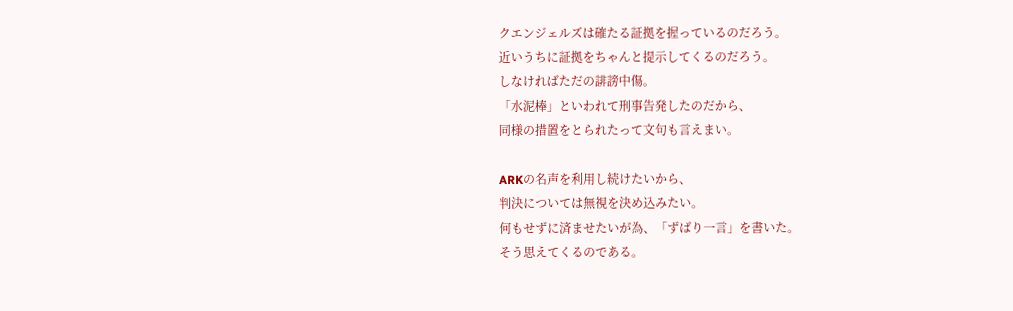クエンジェルズは確たる証拠を握っているのだろう。
近いうちに証拠をちゃんと提示してくるのだろう。
しなければただの誹謗中傷。
「水泥棒」といわれて刑事告発したのだから、
同様の措置をとられたって文句も言えまい。

ARKの名声を利用し続けたいから、
判決については無視を決め込みたい。
何もせずに済ませたいが為、「ずばり一言」を書いた。
そう思えてくるのである。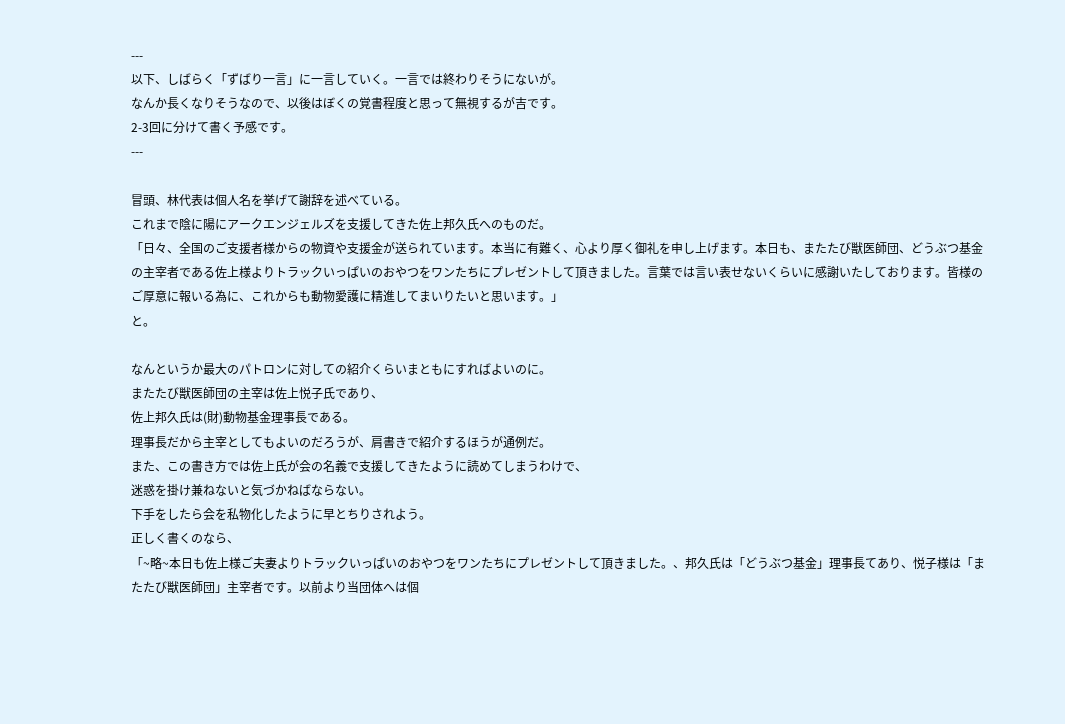---
以下、しばらく「ずばり一言」に一言していく。一言では終わりそうにないが。
なんか長くなりそうなので、以後はぼくの覚書程度と思って無視するが吉です。
2-3回に分けて書く予感です。
---

冒頭、林代表は個人名を挙げて謝辞を述べている。
これまで陰に陽にアークエンジェルズを支援してきた佐上邦久氏へのものだ。
「日々、全国のご支援者様からの物資や支援金が送られています。本当に有難く、心より厚く御礼を申し上げます。本日も、またたび獣医師団、どうぶつ基金の主宰者である佐上様よりトラックいっぱいのおやつをワンたちにプレゼントして頂きました。言葉では言い表せないくらいに感謝いたしております。皆様のご厚意に報いる為に、これからも動物愛護に精進してまいりたいと思います。」
と。

なんというか最大のパトロンに対しての紹介くらいまともにすればよいのに。
またたび獣医師団の主宰は佐上悦子氏であり、
佐上邦久氏は(財)動物基金理事長である。
理事長だから主宰としてもよいのだろうが、肩書きで紹介するほうが通例だ。
また、この書き方では佐上氏が会の名義で支援してきたように読めてしまうわけで、
迷惑を掛け兼ねないと気づかねばならない。
下手をしたら会を私物化したように早とちりされよう。
正しく書くのなら、
「~略~本日も佐上様ご夫妻よりトラックいっぱいのおやつをワンたちにプレゼントして頂きました。、邦久氏は「どうぶつ基金」理事長てあり、悦子様は「またたび獣医師団」主宰者です。以前より当団体へは個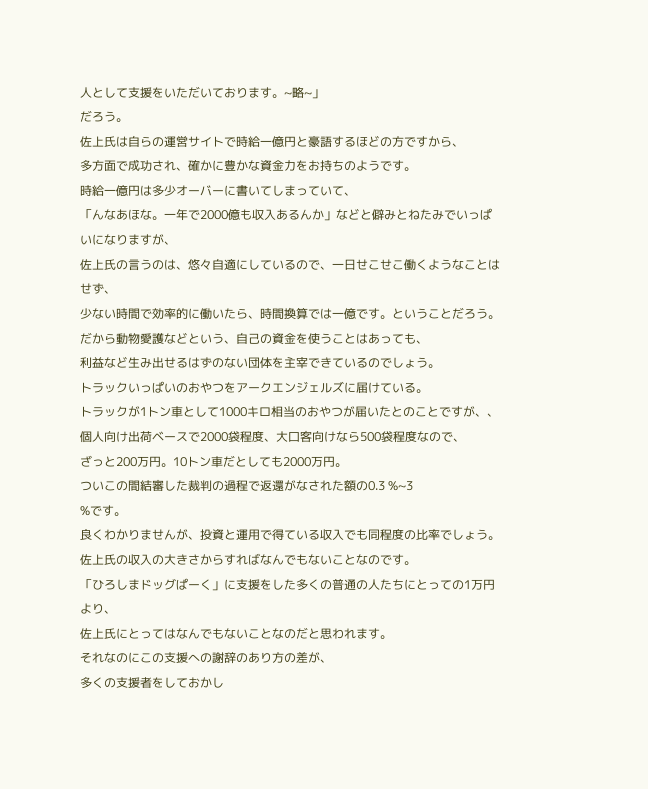人として支援をいただいております。~略~」
だろう。
佐上氏は自らの運営サイトで時給一億円と豪語するほどの方ですから、
多方面で成功され、確かに豊かな資金力をお持ちのようです。
時給一億円は多少オーバーに書いてしまっていて、
「んなあほな。一年で2000億も収入あるんか」などと僻みとねたみでいっぱいになりますが、
佐上氏の言うのは、悠々自適にしているので、一日せこせこ働くようなことはせず、
少ない時間で効率的に働いたら、時間換算では一億です。ということだろう。
だから動物愛護などという、自己の資金を使うことはあっても、
利益など生み出せるはずのない団体を主宰できているのでしょう。
トラックいっぱいのおやつをアークエンジェルズに届けている。
トラックが1トン車として1000キロ相当のおやつが届いたとのことですが、、
個人向け出荷ベースで2000袋程度、大口客向けなら500袋程度なので、
ざっと200万円。10トン車だとしても2000万円。
ついこの間結審した裁判の過程で返還がなされた額の0.3 %~3
%です。
良くわかりませんが、投資と運用で得ている収入でも同程度の比率でしょう。
佐上氏の収入の大きさからすればなんでもないことなのです。
「ひろしまドッグぱーく」に支援をした多くの普通の人たちにとっての1万円より、
佐上氏にとってはなんでもないことなのだと思われます。
それなのにこの支援への謝辞のあり方の差が、
多くの支援者をしておかし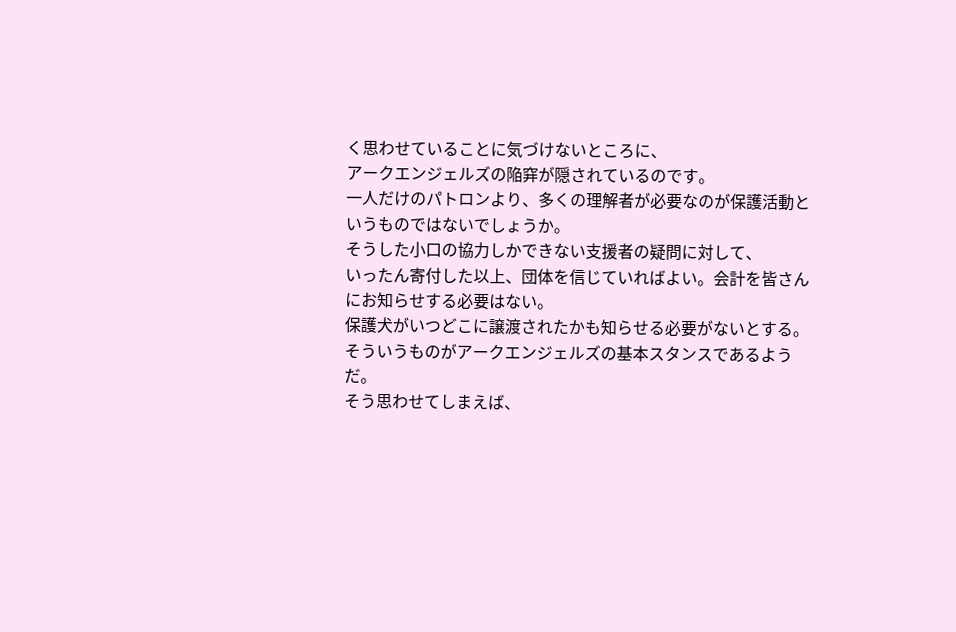く思わせていることに気づけないところに、
アークエンジェルズの陥穽が隠されているのです。
一人だけのパトロンより、多くの理解者が必要なのが保護活動というものではないでしょうか。
そうした小口の協力しかできない支援者の疑問に対して、
いったん寄付した以上、団体を信じていればよい。会計を皆さんにお知らせする必要はない。
保護犬がいつどこに譲渡されたかも知らせる必要がないとする。
そういうものがアークエンジェルズの基本スタンスであるようだ。
そう思わせてしまえば、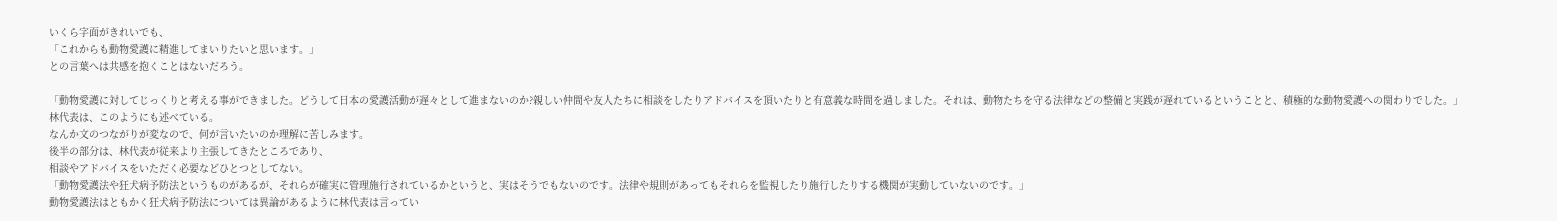いくら字面がきれいでも、
「これからも動物愛護に精進してまいりたいと思います。」
との言葉へは共感を抱くことはないだろう。

「動物愛護に対してじっくりと考える事ができました。どうして日本の愛護活動が遅々として進まないのか?親しい仲間や友人たちに相談をしたりアドバイスを頂いたりと有意義な時間を過しました。それは、動物たちを守る法律などの整備と実践が遅れているということと、積極的な動物愛護への関わりでした。」
林代表は、このようにも述べている。
なんか文のつながりが変なので、何が言いたいのか理解に苦しみます。
後半の部分は、林代表が従来より主張してきたところであり、
相談やアドバイスをいただく必要などひとつとしてない。
「動物愛護法や狂犬病予防法というものがあるが、それらが確実に管理施行されているかというと、実はそうでもないのです。法律や規則があってもそれらを監視したり施行したりする機関が実動していないのです。」
動物愛護法はともかく狂犬病予防法については異論があるように林代表は言ってい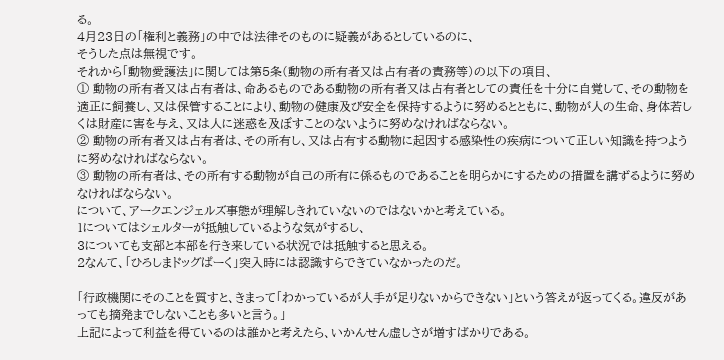る。
4月23日の「権利と義務」の中では法律そのものに疑義があるとしているのに、
そうした点は無視です。
それから「動物愛護法」に関しては第5条(動物の所有者又は占有者の責務等)の以下の項目、
① 動物の所有者又は占有者は、命あるものである動物の所有者又は占有者としての責任を十分に自覚して、その動物を適正に飼養し、又は保管することにより、動物の健康及び安全を保持するように努めるとともに、動物が人の生命、身体若しくは財産に害を与え、又は人に迷惑を及ぼすことのないように努めなければならない。
② 動物の所有者又は占有者は、その所有し、又は占有する動物に起因する感染性の疾病について正しい知識を持つように努めなければならない。
③ 動物の所有者は、その所有する動物が自己の所有に係るものであることを明らかにするための措置を講ずるように努めなければならない。
について、アークエンジェルズ事態が理解しきれていないのではないかと考えている。
1についてはシェルターが抵触しているような気がするし、
3についても支部と本部を行き来している状況では抵触すると思える。
2なんて、「ひろしまドッグぱーく」突入時には認識すらできていなかったのだ。

「行政機関にそのことを質すと、きまって「わかっているが人手が足りないからできない」という答えが返ってくる。違反があっても摘発までしないことも多いと言う。」
上記によって利益を得ているのは誰かと考えたら、いかんせん虚しさが増すばかりである。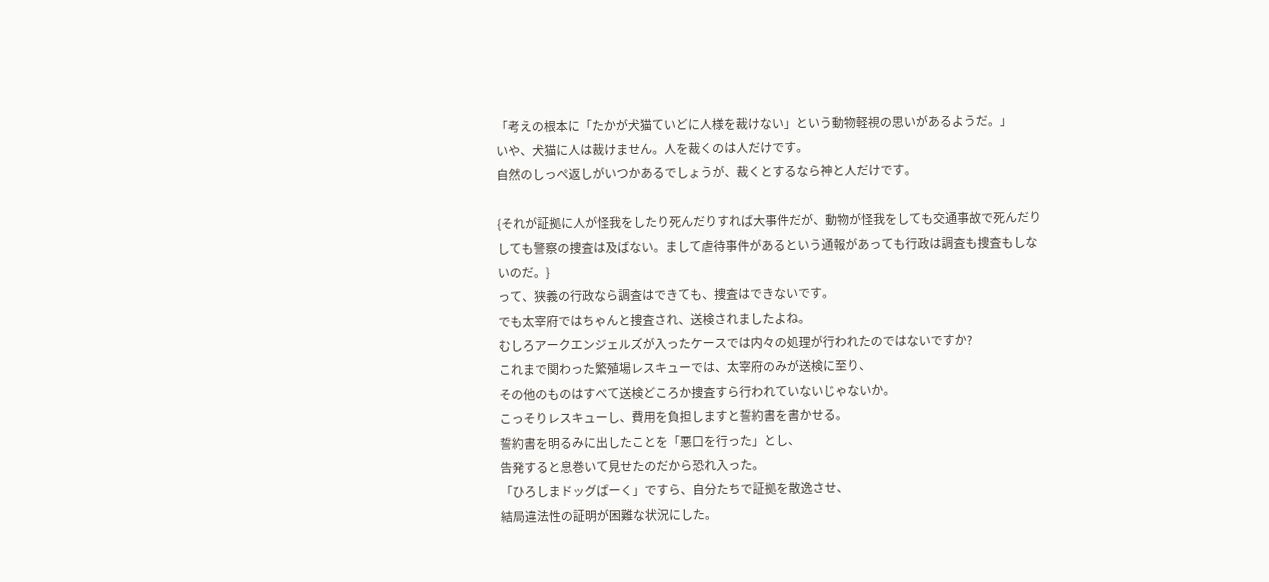「考えの根本に「たかが犬猫ていどに人様を裁けない」という動物軽視の思いがあるようだ。」
いや、犬猫に人は裁けません。人を裁くのは人だけです。
自然のしっぺ返しがいつかあるでしょうが、裁くとするなら神と人だけです。

{それが証拠に人が怪我をしたり死んだりすれば大事件だが、動物が怪我をしても交通事故で死んだりしても警察の捜査は及ばない。まして虐待事件があるという通報があっても行政は調査も捜査もしないのだ。}
って、狭義の行政なら調査はできても、捜査はできないです。
でも太宰府ではちゃんと捜査され、送検されましたよね。
むしろアークエンジェルズが入ったケースでは内々の処理が行われたのではないですか?
これまで関わった繁殖場レスキューでは、太宰府のみが送検に至り、
その他のものはすべて送検どころか捜査すら行われていないじゃないか。
こっそりレスキューし、費用を負担しますと誓約書を書かせる。
誓約書を明るみに出したことを「悪口を行った」とし、
告発すると息巻いて見せたのだから恐れ入った。
「ひろしまドッグぱーく」ですら、自分たちで証拠を散逸させ、
結局違法性の証明が困難な状況にした。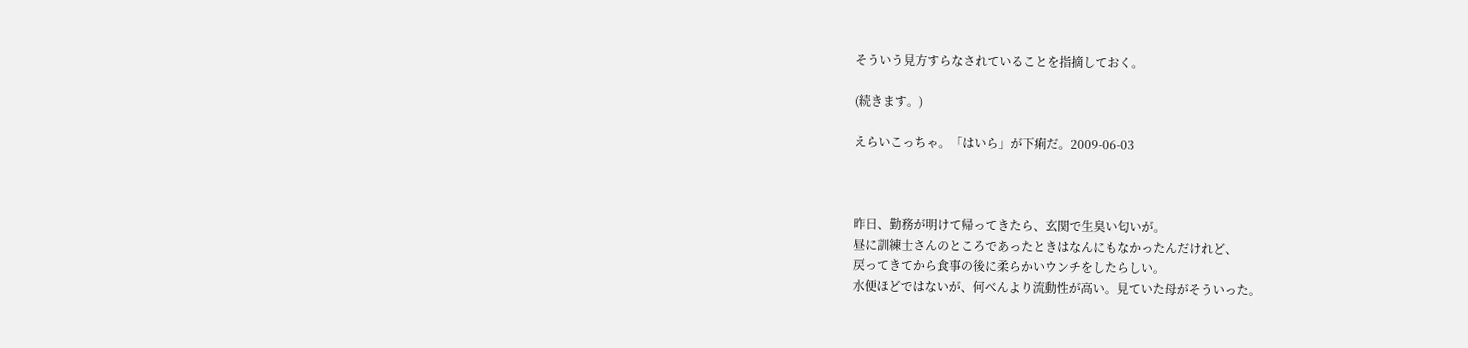そういう見方すらなされていることを指摘しておく。

(続きます。)

えらいこっちゃ。「はいら」が下痢だ。2009-06-03



昨日、勤務が明けて帰ってきたら、玄関で生臭い匂いが。
昼に訓練士さんのところであったときはなんにもなかったんだけれど、
戻ってきてから食事の後に柔らかいウンチをしたらしい。
水便ほどではないが、何べんより流動性が高い。見ていた母がそういった。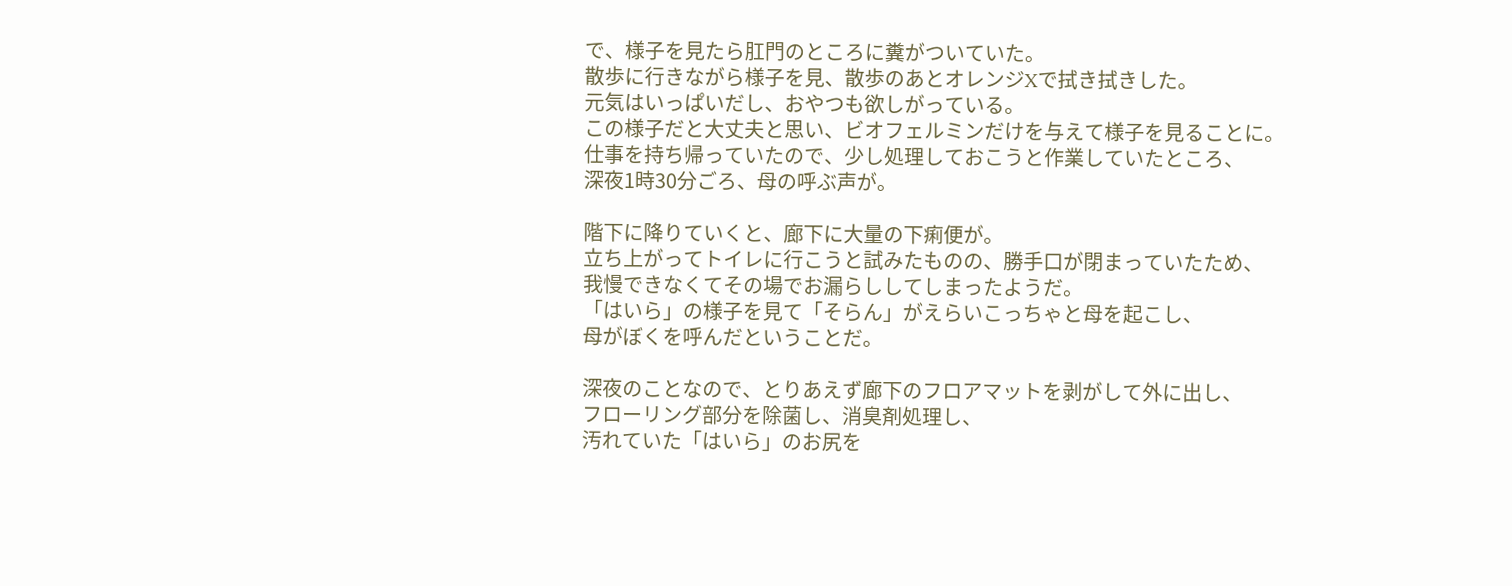で、様子を見たら肛門のところに糞がついていた。
散歩に行きながら様子を見、散歩のあとオレンジXで拭き拭きした。
元気はいっぱいだし、おやつも欲しがっている。
この様子だと大丈夫と思い、ビオフェルミンだけを与えて様子を見ることに。
仕事を持ち帰っていたので、少し処理しておこうと作業していたところ、
深夜1時30分ごろ、母の呼ぶ声が。

階下に降りていくと、廊下に大量の下痢便が。
立ち上がってトイレに行こうと試みたものの、勝手口が閉まっていたため、
我慢できなくてその場でお漏らししてしまったようだ。
「はいら」の様子を見て「そらん」がえらいこっちゃと母を起こし、
母がぼくを呼んだということだ。

深夜のことなので、とりあえず廊下のフロアマットを剥がして外に出し、
フローリング部分を除菌し、消臭剤処理し、
汚れていた「はいら」のお尻を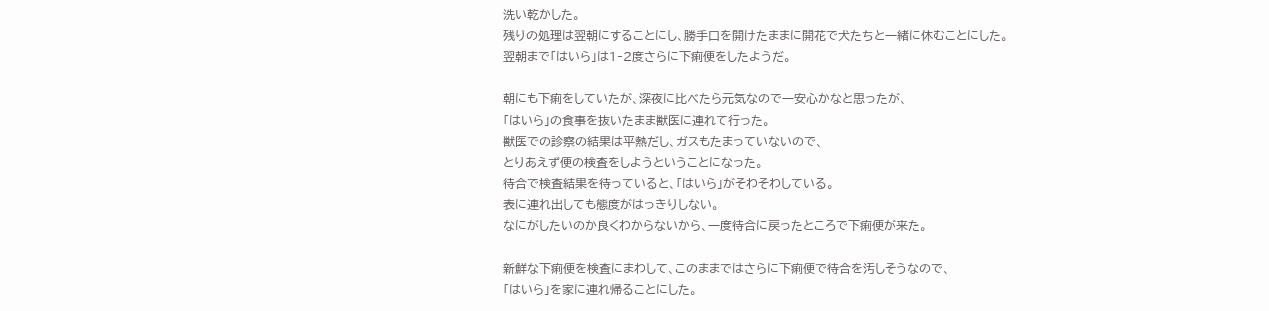洗い乾かした。
残りの処理は翌朝にすることにし、勝手口を開けたままに開花で犬たちと一緒に休むことにした。
翌朝まで「はいら」は1‐2度さらに下痢便をしたようだ。

朝にも下痢をしていたが、深夜に比べたら元気なので一安心かなと思ったが、
「はいら」の食事を抜いたまま獣医に連れて行った。
獣医での診察の結果は平熱だし、ガスもたまっていないので、
とりあえず便の検査をしようということになった。
待合で検査結果を待っていると、「はいら」がそわそわしている。
表に連れ出しても態度がはっきりしない。
なにがしたいのか良くわからないから、一度待合に戻ったところで下痢便が来た。

新鮮な下痢便を検査にまわして、このままではさらに下痢便で待合を汚しそうなので、
「はいら」を家に連れ帰ることにした。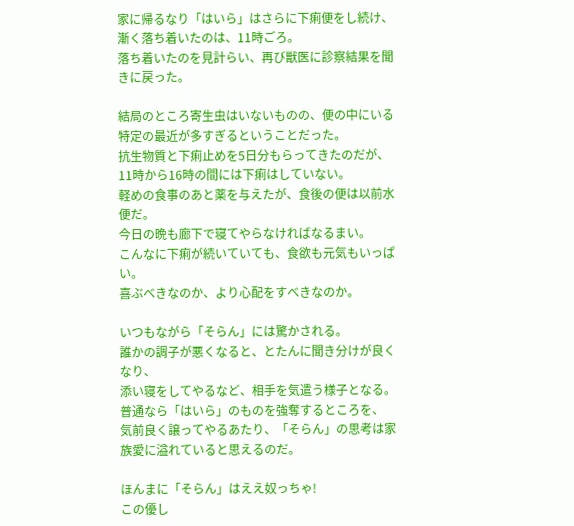家に帰るなり「はいら」はさらに下痢便をし続け、
漸く落ち着いたのは、11時ごろ。
落ち着いたのを見計らい、再び獣医に診察結果を聞きに戻った。

結局のところ寄生虫はいないものの、便の中にいる特定の最近が多すぎるということだった。
抗生物質と下痢止めを5日分もらってきたのだが、
11時から16時の間には下痢はしていない。
軽めの食事のあと薬を与えたが、食後の便は以前水便だ。
今日の晩も廊下で寝てやらなければなるまい。
こんなに下痢が続いていても、食欲も元気もいっぱい。
喜ぶべきなのか、より心配をすべきなのか。

いつもながら「そらん」には驚かされる。
誰かの調子が悪くなると、とたんに聞き分けが良くなり、
添い寝をしてやるなど、相手を気遣う様子となる。
普通なら「はいら」のものを強奪するところを、
気前良く譲ってやるあたり、「そらん」の思考は家族愛に溢れていると思えるのだ。

ほんまに「そらん」はええ奴っちゃ!
この優し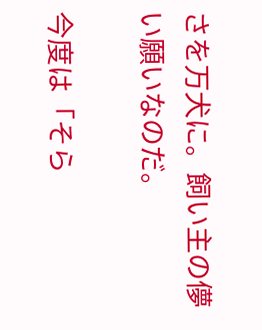さを万犬に。飼い主の儚い願いなのだ。

今度は「そら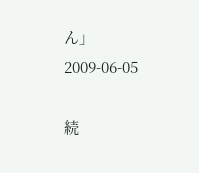ん」2009-06-05

続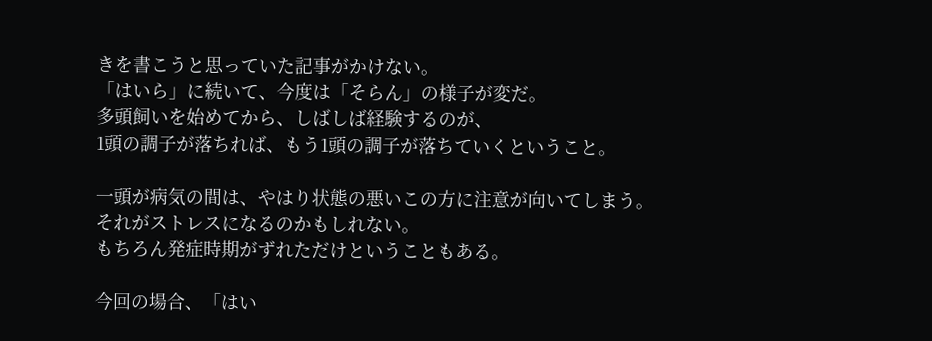きを書こうと思っていた記事がかけない。
「はいら」に続いて、今度は「そらん」の様子が変だ。
多頭飼いを始めてから、しばしば経験するのが、
1頭の調子が落ちれば、もう1頭の調子が落ちていくということ。

一頭が病気の間は、やはり状態の悪いこの方に注意が向いてしまう。
それがストレスになるのかもしれない。
もちろん発症時期がずれただけということもある。

今回の場合、「はい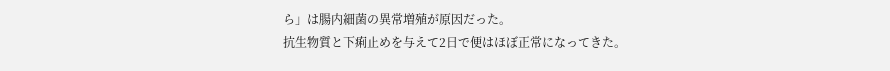ら」は腸内細菌の異常増殖が原因だった。
抗生物質と下痢止めを与えて2日で便はほぼ正常になってきた。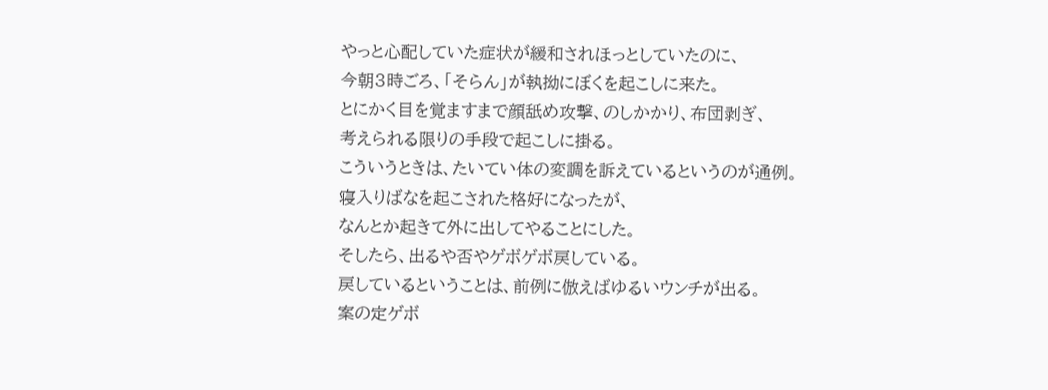やっと心配していた症状が緩和されほっとしていたのに、
今朝3時ごろ、「そらん」が執拗にぼくを起こしに来た。
とにかく目を覚ますまで顔舐め攻撃、のしかかり、布団剥ぎ、
考えられる限りの手段で起こしに掛る。
こういうときは、たいてい体の変調を訴えているというのが通例。
寝入りばなを起こされた格好になったが、
なんとか起きて外に出してやることにした。
そしたら、出るや否やゲボゲボ戻している。
戻しているということは、前例に倣えばゆるいウンチが出る。
案の定ゲボ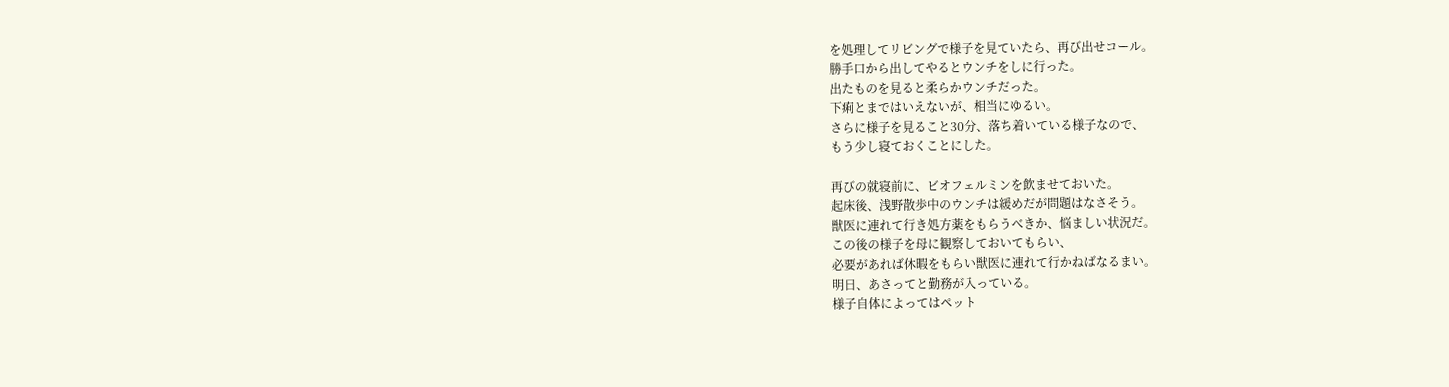を処理してリビングで様子を見ていたら、再び出せコール。
勝手口から出してやるとウンチをしに行った。
出たものを見ると柔らかウンチだった。
下痢とまではいえないが、相当にゆるい。
さらに様子を見ること30分、落ち着いている様子なので、
もう少し寝ておくことにした。

再びの就寝前に、ビオフェルミンを飲ませておいた。
起床後、浅野散歩中のウンチは緩めだが問題はなさそう。
獣医に連れて行き処方薬をもらうべきか、悩ましい状況だ。
この後の様子を母に観察しておいてもらい、
必要があれば休暇をもらい獣医に連れて行かねばなるまい。
明日、あさってと勤務が入っている。
様子自体によってはペット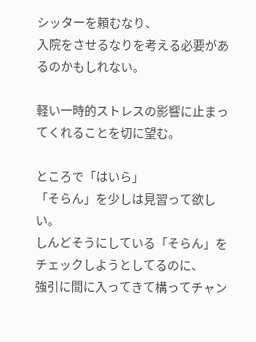シッターを頼むなり、
入院をさせるなりを考える必要があるのかもしれない。

軽い一時的ストレスの影響に止まってくれることを切に望む。

ところで「はいら」
「そらん」を少しは見習って欲しい。
しんどそうにしている「そらん」をチェックしようとしてるのに、
強引に間に入ってきて構ってチャン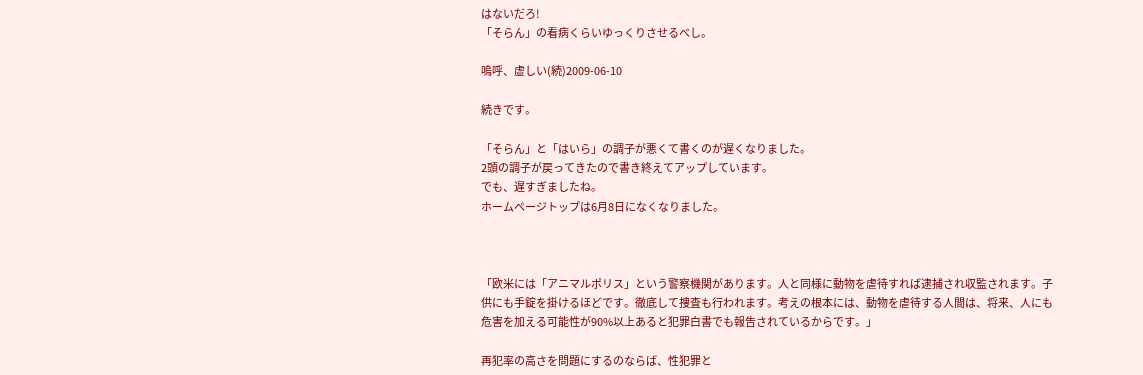はないだろ!
「そらん」の看病くらいゆっくりさせるべし。

嗚呼、虚しい(続)2009-06-10

続きです。

「そらん」と「はいら」の調子が悪くて書くのが遅くなりました。
2頭の調子が戻ってきたので書き終えてアップしています。
でも、遅すぎましたね。
ホームページトップは6月8日になくなりました。



「欧米には「アニマルポリス」という警察機関があります。人と同様に動物を虐待すれば逮捕され収監されます。子供にも手錠を掛けるほどです。徹底して捜査も行われます。考えの根本には、動物を虐待する人間は、将来、人にも危害を加える可能性が90%以上あると犯罪白書でも報告されているからです。」

再犯率の高さを問題にするのならば、性犯罪と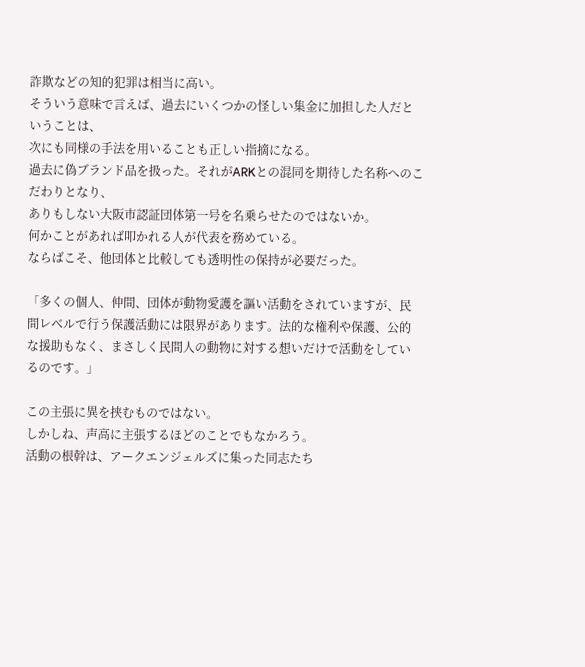詐欺などの知的犯罪は相当に高い。
そういう意味で言えば、過去にいくつかの怪しい集金に加担した人だということは、
次にも同様の手法を用いることも正しい指摘になる。
過去に偽ブランド品を扱った。それがARKとの混同を期待した名称へのこだわりとなり、
ありもしない大阪市認証団体第一号を名乗らせたのではないか。
何かことがあれば叩かれる人が代表を務めている。
ならばこそ、他団体と比較しても透明性の保持が必要だった。

「多くの個人、仲間、団体が動物愛護を謳い活動をされていますが、民間レベルで行う保護活動には限界があります。法的な権利や保護、公的な援助もなく、まさしく民間人の動物に対する想いだけで活動をしているのです。」

この主張に異を挟むものではない。
しかしね、声高に主張するほどのことでもなかろう。
活動の根幹は、アークエンジェルズに集った同志たち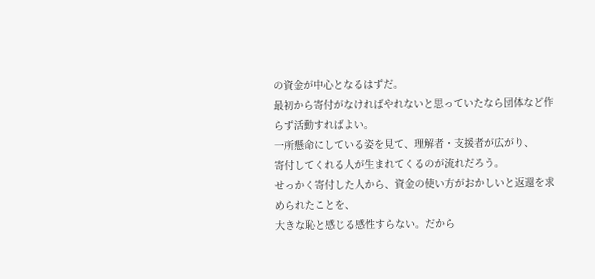の資金が中心となるはずだ。
最初から寄付がなければやれないと思っていたなら団体など作らず活動すればよい。
一所懸命にしている姿を見て、理解者・支援者が広がり、
寄付してくれる人が生まれてくるのが流れだろう。
せっかく寄付した人から、資金の使い方がおかしいと返還を求められたことを、
大きな恥と感じる感性すらない。だから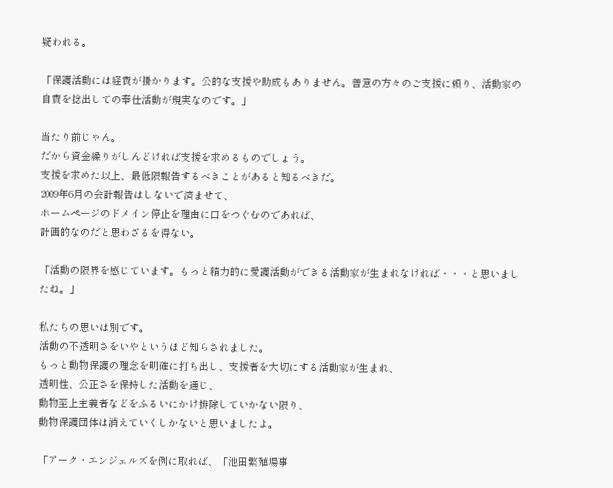疑われる。

「保護活動には経費が掛かります。公的な支援や助成もありません。善意の方々のご支援に頼り、活動家の自費を捻出しての奉仕活動が現実なのです。」

当たり前じゃん。
だから資金繰りがしんどければ支援を求めるものでしょう。
支援を求めた以上、最低限報告するべきことがあると知るべきだ。
2009年6月の会計報告はしないで済ませて、
ホームページのドメイン停止を理由に口をつぐむのであれば、
計画的なのだと思わざるを得ない。

「活動の限界を感じています。もっと精力的に愛護活動ができる活動家が生まれなければ・・・と思いましたね。」

私たちの思いは別です。
活動の不透明さをいやというほど知らされました。
もっと動物保護の理念を明確に打ち出し、支援者を大切にする活動家が生まれ、
透明性、公正さを保持した活動を通じ、
動物至上主義者などをふるいにかけ排除していかない限り、
動物保護団体は消えていくしかないと思いましたよ。

「アーク・エンジェルズを例に取れば、「池田繁殖場事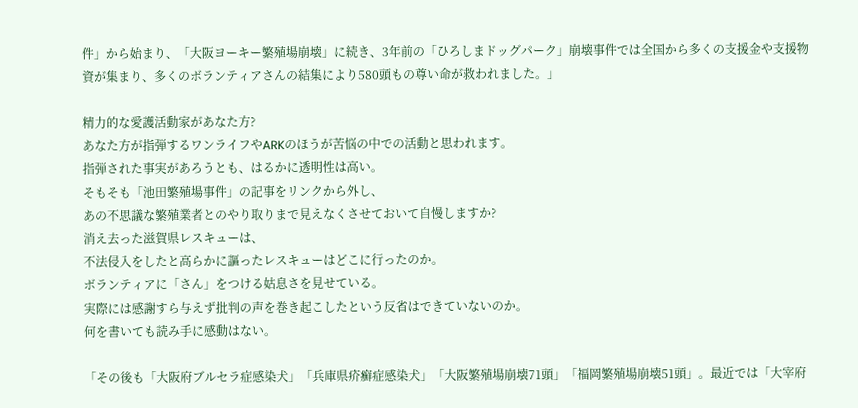件」から始まり、「大阪ヨーキー繁殖場崩壊」に続き、3年前の「ひろしまドッグパーク」崩壊事件では全国から多くの支援金や支援物資が集まり、多くのボランティアさんの結集により580頭もの尊い命が救われました。」

精力的な愛護活動家があなた方?
あなた方が指弾するワンライフやARKのほうが苦悩の中での活動と思われます。
指弾された事実があろうとも、はるかに透明性は高い。
そもそも「池田繁殖場事件」の記事をリンクから外し、
あの不思議な繁殖業者とのやり取りまで見えなくさせておいて自慢しますか?
消え去った滋賀県レスキューは、
不法侵入をしたと高らかに謳ったレスキューはどこに行ったのか。
ボランティアに「さん」をつける姑息さを見せている。
実際には感謝すら与えず批判の声を巻き起こしたという反省はできていないのか。
何を書いても読み手に感動はない。

「その後も「大阪府ブルセラ症感染犬」「兵庫県疥癬症感染犬」「大阪繁殖場崩壊71頭」「福岡繁殖場崩壊51頭」。最近では「大宰府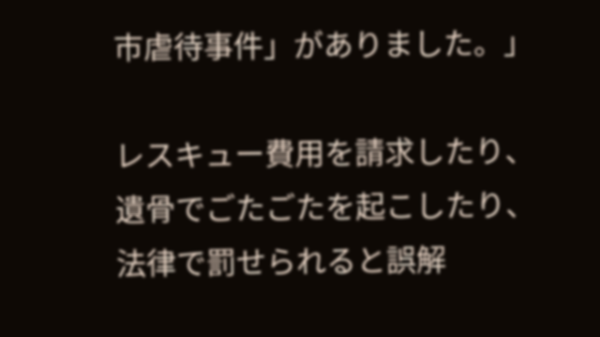市虐待事件」がありました。」

レスキュー費用を請求したり、遺骨でごたごたを起こしたり、
法律で罰せられると誤解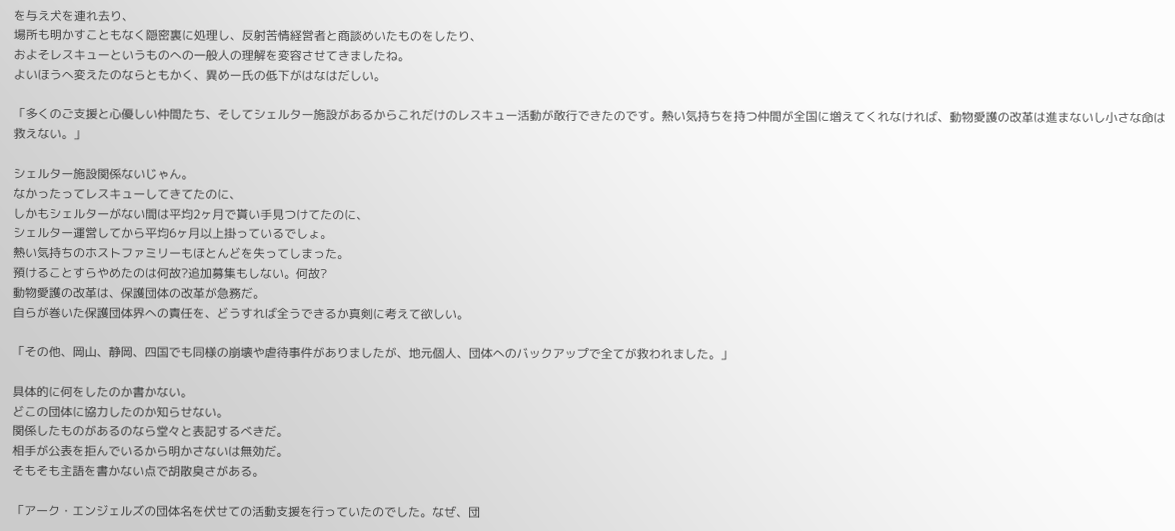を与え犬を連れ去り、
場所も明かすこともなく隠密裏に処理し、反射苦情経営者と商談めいたものをしたり、
およそレスキューというものへの一般人の理解を変容させてきましたね。
よいほうへ変えたのならともかく、異めー氏の低下がはなはだしい。

「多くのご支援と心優しい仲間たち、そしてシェルター施設があるからこれだけのレスキュー活動が敢行できたのです。熱い気持ちを持つ仲間が全国に増えてくれなければ、動物愛護の改革は進まないし小さな命は救えない。」

シェルター施設関係ないじゃん。
なかったってレスキューしてきてたのに、
しかもシェルターがない間は平均2ヶ月で貰い手見つけてたのに、
シェルター運営してから平均6ヶ月以上掛っているでしょ。
熱い気持ちのホストファミリーもほとんどを失ってしまった。
預けることすらやめたのは何故?追加募集もしない。何故?
動物愛護の改革は、保護団体の改革が急務だ。
自らが巻いた保護団体界への責任を、どうすれば全うできるか真剣に考えて欲しい。

「その他、岡山、静岡、四国でも同様の崩壊や虐待事件がありましたが、地元個人、団体へのバックアップで全てが救われました。」

具体的に何をしたのか書かない。
どこの団体に協力したのか知らせない。
関係したものがあるのなら堂々と表記するべきだ。
相手が公表を拒んでいるから明かさないは無効だ。
そもそも主語を書かない点で胡散臭さがある。

「アーク・エンジェルズの団体名を伏せての活動支援を行っていたのでした。なぜ、団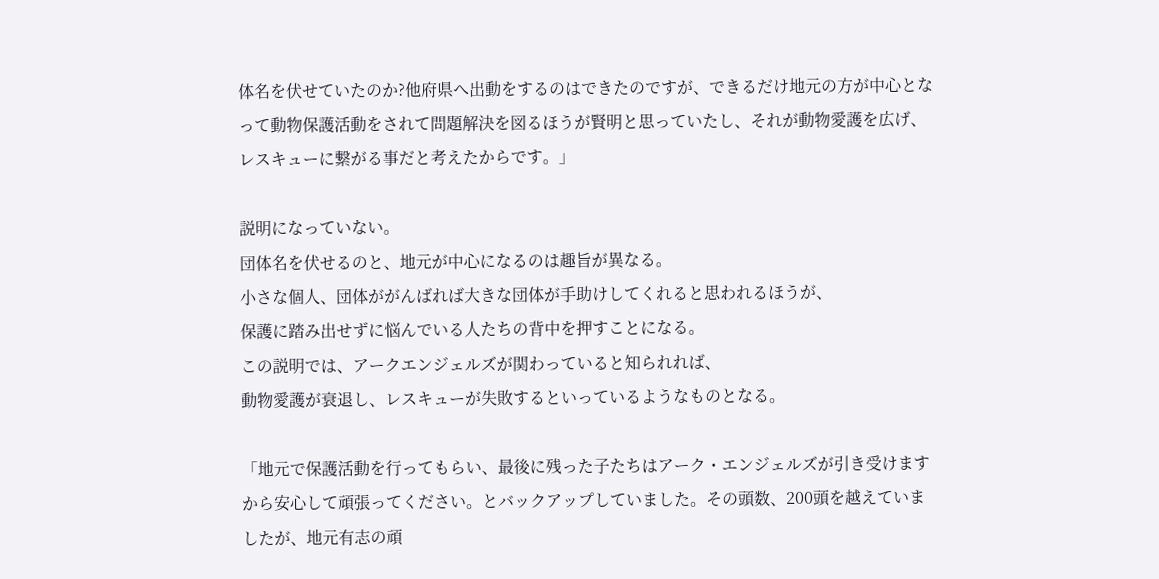体名を伏せていたのか?他府県へ出動をするのはできたのですが、できるだけ地元の方が中心となって動物保護活動をされて問題解決を図るほうが賢明と思っていたし、それが動物愛護を広げ、レスキューに繋がる事だと考えたからです。」

説明になっていない。
団体名を伏せるのと、地元が中心になるのは趣旨が異なる。
小さな個人、団体ががんばれば大きな団体が手助けしてくれると思われるほうが、
保護に踏み出せずに悩んでいる人たちの背中を押すことになる。
この説明では、アークエンジェルズが関わっていると知られれば、
動物愛護が衰退し、レスキューが失敗するといっているようなものとなる。

「地元で保護活動を行ってもらい、最後に残った子たちはアーク・エンジェルズが引き受けますから安心して頑張ってください。とバックアップしていました。その頭数、200頭を越えていましたが、地元有志の頑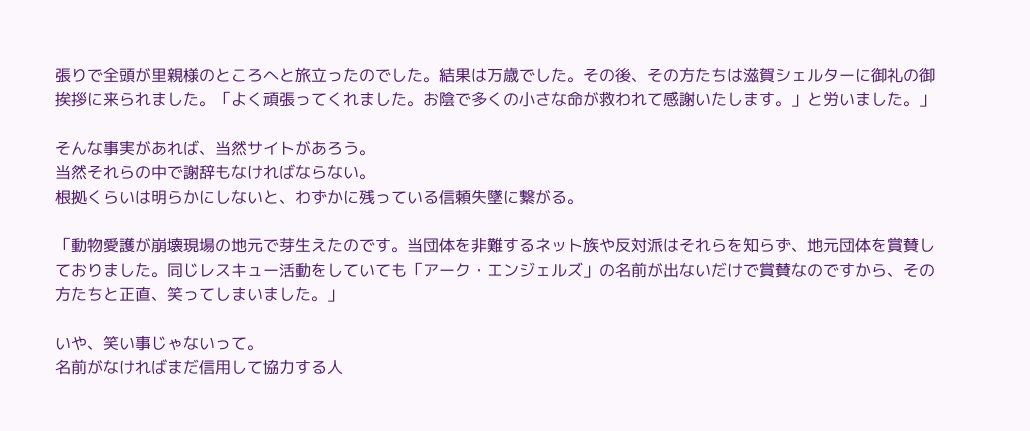張りで全頭が里親様のところへと旅立ったのでした。結果は万歳でした。その後、その方たちは滋賀シェルターに御礼の御挨拶に来られました。「よく頑張ってくれました。お陰で多くの小さな命が救われて感謝いたします。」と労いました。」

そんな事実があれば、当然サイトがあろう。
当然それらの中で謝辞もなければならない。
根拠くらいは明らかにしないと、わずかに残っている信頼失墜に繋がる。

「動物愛護が崩壊現場の地元で芽生えたのです。当団体を非難するネット族や反対派はそれらを知らず、地元団体を賞賛しておりました。同じレスキュー活動をしていても「アーク・エンジェルズ」の名前が出ないだけで賞賛なのですから、その方たちと正直、笑ってしまいました。」

いや、笑い事じゃないって。
名前がなければまだ信用して協力する人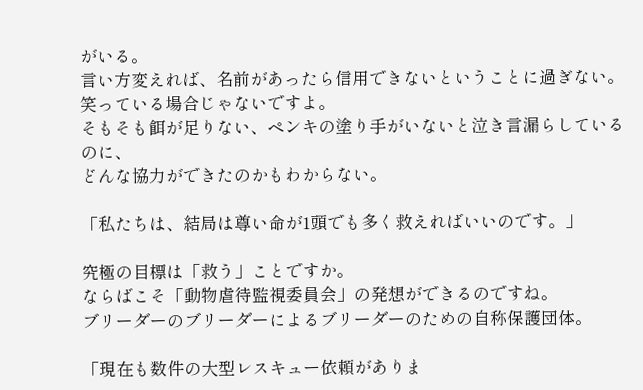がいる。
言い方変えれば、名前があったら信用できないということに過ぎない。
笑っている場合じゃないですよ。
そもそも餌が足りない、ペンキの塗り手がいないと泣き言漏らしているのに、
どんな協力ができたのかもわからない。

「私たちは、結局は尊い命が1頭でも多く救えればいいのです。」

究極の目標は「救う」ことですか。
ならばこそ「動物虐待監視委員会」の発想ができるのですね。
ブリーダーのブリーダーによるブリーダーのための自称保護団体。

「現在も数件の大型レスキュー依頼がありま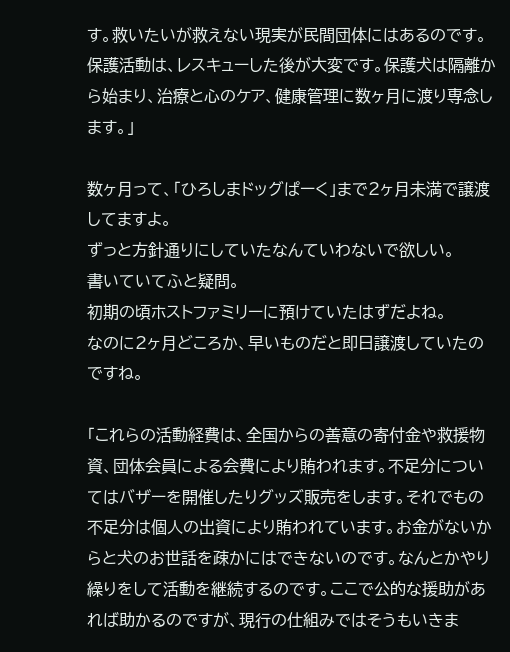す。救いたいが救えない現実が民間団体にはあるのです。
保護活動は、レスキューした後が大変です。保護犬は隔離から始まり、治療と心のケア、健康管理に数ヶ月に渡り専念します。」

数ヶ月って、「ひろしまドッグぱーく」まで2ヶ月未満で譲渡してますよ。
ずっと方針通りにしていたなんていわないで欲しい。
書いていてふと疑問。
初期の頃ホストファミリーに預けていたはずだよね。
なのに2ヶ月どころか、早いものだと即日譲渡していたのですね。

「これらの活動経費は、全国からの善意の寄付金や救援物資、団体会員による会費により賄われます。不足分についてはバザーを開催したりグッズ販売をします。それでもの不足分は個人の出資により賄われています。お金がないからと犬のお世話を疎かにはできないのです。なんとかやり繰りをして活動を継続するのです。ここで公的な援助があれば助かるのですが、現行の仕組みではそうもいきま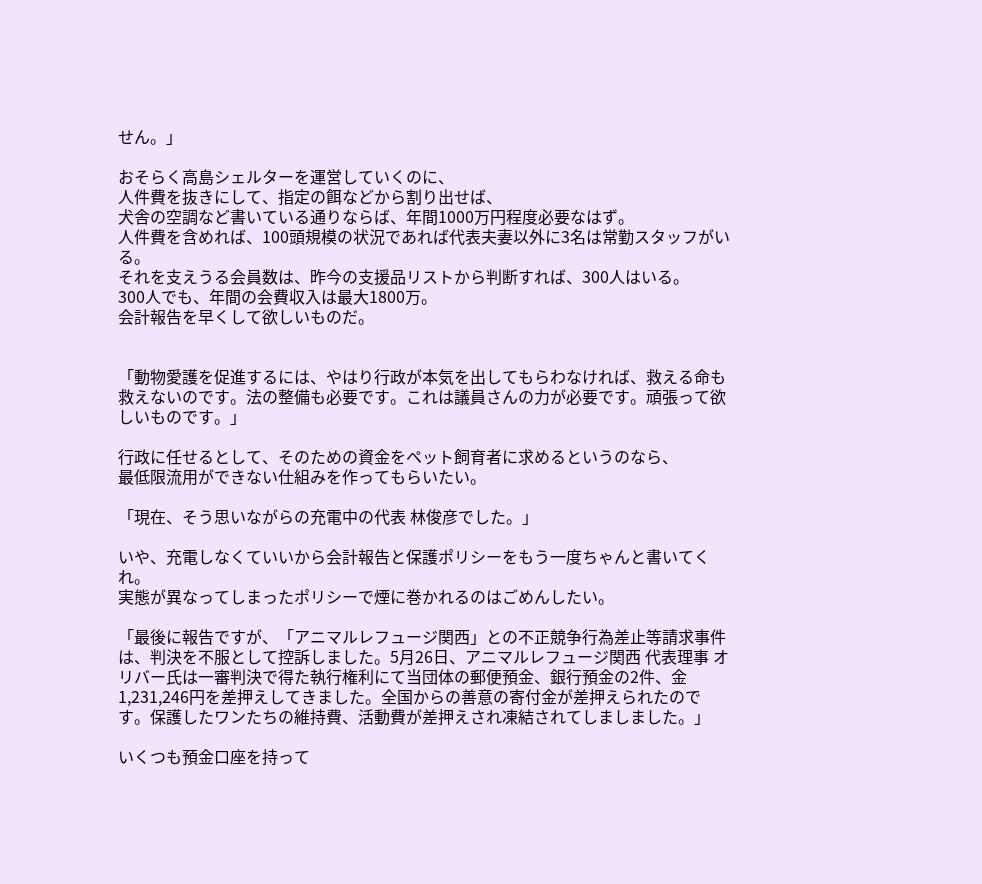せん。」

おそらく高島シェルターを運営していくのに、
人件費を抜きにして、指定の餌などから割り出せば、
犬舎の空調など書いている通りならば、年間1000万円程度必要なはず。
人件費を含めれば、100頭規模の状況であれば代表夫妻以外に3名は常勤スタッフがいる。
それを支えうる会員数は、昨今の支援品リストから判断すれば、300人はいる。
300人でも、年間の会費収入は最大1800万。
会計報告を早くして欲しいものだ。


「動物愛護を促進するには、やはり行政が本気を出してもらわなければ、救える命も救えないのです。法の整備も必要です。これは議員さんの力が必要です。頑張って欲しいものです。」

行政に任せるとして、そのための資金をペット飼育者に求めるというのなら、
最低限流用ができない仕組みを作ってもらいたい。

「現在、そう思いながらの充電中の代表 林俊彦でした。」

いや、充電しなくていいから会計報告と保護ポリシーをもう一度ちゃんと書いてくれ。
実態が異なってしまったポリシーで煙に巻かれるのはごめんしたい。

「最後に報告ですが、「アニマルレフュージ関西」との不正競争行為差止等請求事件は、判決を不服として控訴しました。5月26日、アニマルレフュージ関西 代表理事 オリバー氏は一審判決で得た執行権利にて当団体の郵便預金、銀行預金の2件、金1,231,246円を差押えしてきました。全国からの善意の寄付金が差押えられたのです。保護したワンたちの維持費、活動費が差押えされ凍結されてしましました。」

いくつも預金口座を持って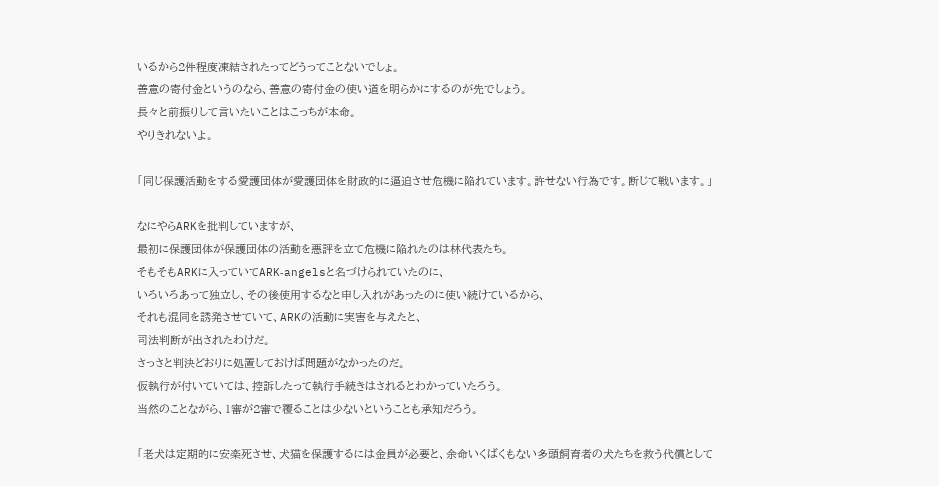いるから2件程度凍結されたってどうってことないでしょ。
善意の寄付金というのなら、善意の寄付金の使い道を明らかにするのが先でしょう。
長々と前振りして言いたいことはこっちが本命。
やりきれないよ。

「同じ保護活動をする愛護団体が愛護団体を財政的に逼迫させ危機に陥れています。許せない行為です。断じて戦います。」

なにやらARKを批判していますが、
最初に保護団体が保護団体の活動を悪評を立て危機に陥れたのは林代表たち。
そもそもARKに入っていてARK‐angelsと名づけられていたのに、
いろいろあって独立し、その後使用するなと申し入れがあったのに使い続けているから、
それも混同を誘発させていて、ARKの活動に実害を与えたと、
司法判断が出されたわけだ。
さっさと判決どおりに処置しておけば問題がなかったのだ。
仮執行が付いていては、控訴したって執行手続きはされるとわかっていたろう。
当然のことながら、1審が2審で覆ることは少ないということも承知だろう。

「老犬は定期的に安楽死させ、犬猫を保護するには金員が必要と、余命いくばくもない多頭飼育者の犬たちを救う代償として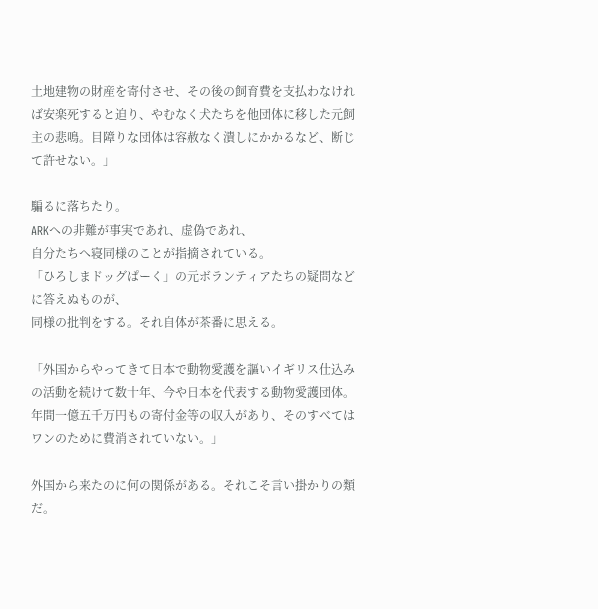土地建物の財産を寄付させ、その後の飼育費を支払わなければ安楽死すると迫り、やむなく犬たちを他団体に移した元飼主の悲鳴。目障りな団体は容赦なく潰しにかかるなど、断じて許せない。」

騙るに落ちたり。
ARKへの非難が事実であれ、虚偽であれ、
自分たちへ寝同様のことが指摘されている。
「ひろしまドッグぱーく」の元ボランティアたちの疑問などに答えぬものが、
同様の批判をする。それ自体が茶番に思える。

「外国からやってきて日本で動物愛護を謳いイギリス仕込みの活動を続けて数十年、今や日本を代表する動物愛護団体。年間一億五千万円もの寄付金等の収入があり、そのすべてはワンのために費消されていない。」

外国から来たのに何の関係がある。それこそ言い掛かりの類だ。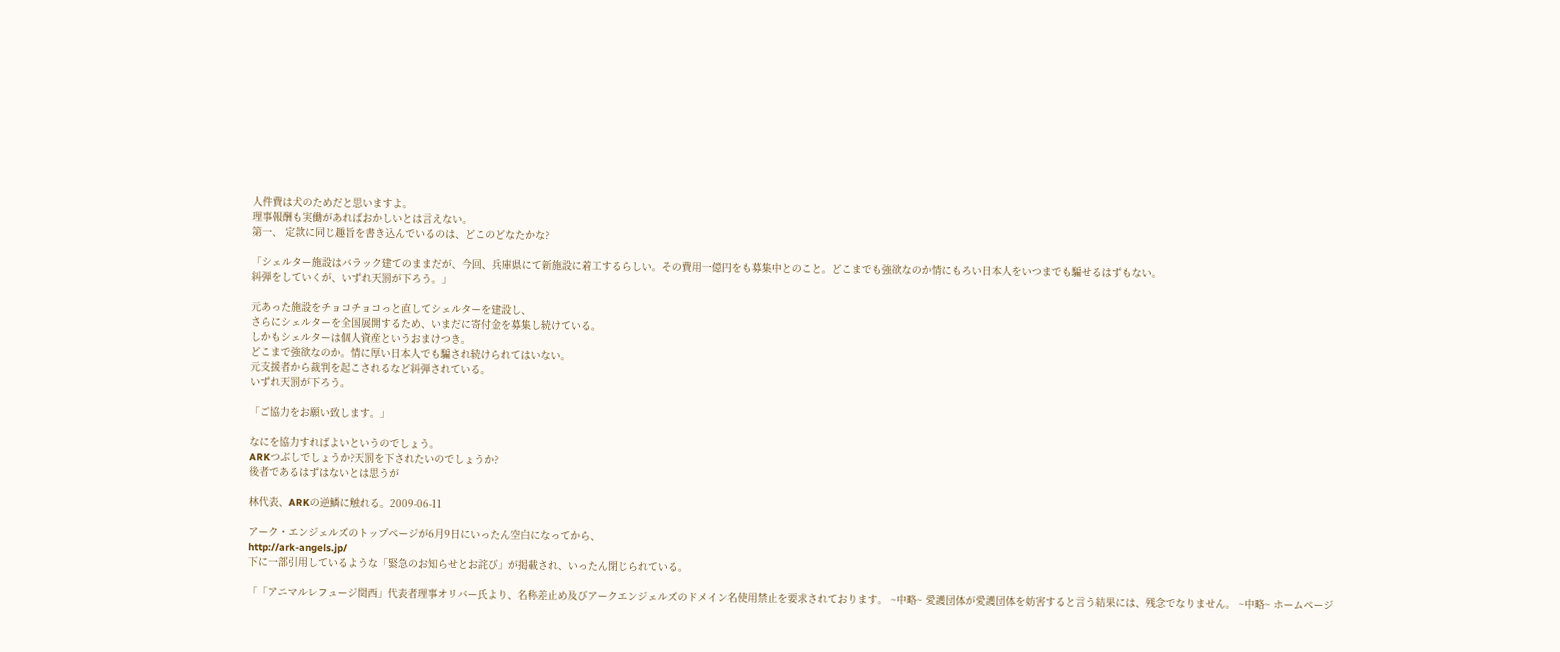人件費は犬のためだと思いますよ。
理事報酬も実働があればおかしいとは言えない。
第一、 定款に同じ趣旨を書き込んでいるのは、どこのどなたかな?

「シェルター施設はバラック建てのままだが、今回、兵庫県にて新施設に着工するらしい。その費用一億円をも募集中とのこと。どこまでも強欲なのか情にもろい日本人をいつまでも騙せるはずもない。
糾弾をしていくが、いずれ天罰が下ろう。」

元あった施設をチョコチョコっと直してシェルターを建設し、
さらにシェルターを全国展開するため、いまだに寄付金を募集し続けている。
しかもシェルターは個人資産というおまけつき。
どこまで強欲なのか。情に厚い日本人でも騙され続けられてはいない。
元支援者から裁判を起こされるなど糾弾されている。
いずれ天罰が下ろう。

「ご協力をお願い致します。」

なにを協力すればよいというのでしょう。
ARKつぶしでしょうか?天罰を下されたいのでしょうか?
後者であるはずはないとは思うが

林代表、ARKの逆鱗に触れる。2009-06-11

アーク・エンジェルズのトップページが6月9日にいったん空白になってから、
http://ark-angels.jp/
下に一部引用しているような「緊急のお知らせとお詫び」が掲載され、いったん閉じられている。

「「アニマルレフュージ関西」代表者理事オリバー氏より、名称差止め及びアークエンジェルズのドメイン名使用禁止を要求されております。 ~中略~ 愛護団体が愛護団体を妨害すると言う結果には、残念でなりません。 ~中略~ ホームページ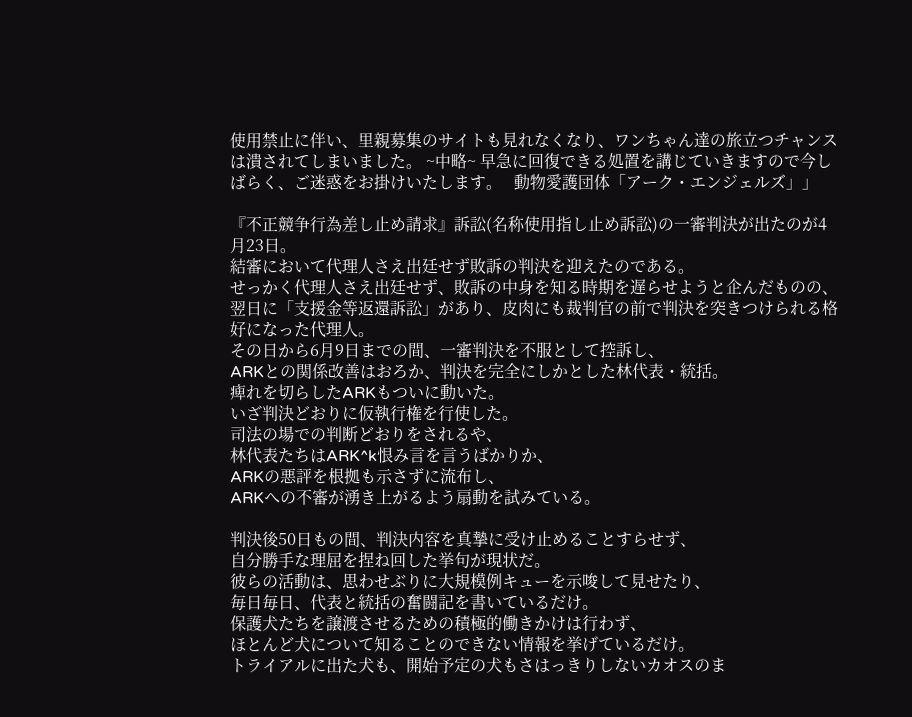使用禁止に伴い、里親募集のサイトも見れなくなり、ワンちゃん達の旅立つチャンスは潰されてしまいました。 ~中略~ 早急に回復できる処置を講じていきますので今しばらく、ご迷惑をお掛けいたします。   動物愛護団体「アーク・エンジェルズ」」

『不正競争行為差し止め請求』訴訟(名称使用指し止め訴訟)の一審判決が出たのが4月23日。
結審において代理人さえ出廷せず敗訴の判決を迎えたのである。
せっかく代理人さえ出廷せず、敗訴の中身を知る時期を遅らせようと企んだものの、
翌日に「支援金等返還訴訟」があり、皮肉にも裁判官の前で判決を突きつけられる格好になった代理人。
その日から6月9日までの間、一審判決を不服として控訴し、
ARKとの関係改善はおろか、判決を完全にしかとした林代表・統括。
痺れを切らしたARKもついに動いた。
いざ判決どおりに仮執行権を行使した。
司法の場での判断どおりをされるや、
林代表たちはARK^k恨み言を言うばかりか、
ARKの悪評を根拠も示さずに流布し、
ARKへの不審が湧き上がるよう扇動を試みている。

判決後50日もの間、判決内容を真摯に受け止めることすらせず、
自分勝手な理屈を捏ね回した挙句が現状だ。
彼らの活動は、思わせぶりに大規模例キューを示唆して見せたり、
毎日毎日、代表と統括の奮闘記を書いているだけ。
保護犬たちを譲渡させるための積極的働きかけは行わず、
ほとんど犬について知ることのできない情報を挙げているだけ。
トライアルに出た犬も、開始予定の犬もさはっきりしないカオスのま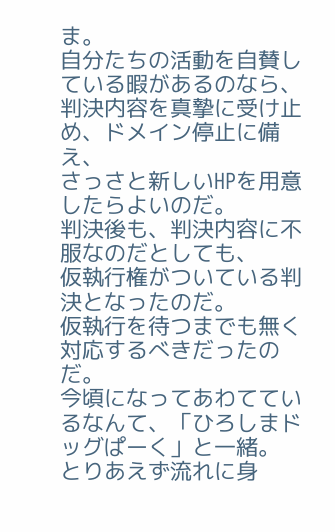ま。
自分たちの活動を自賛している暇があるのなら、
判決内容を真摯に受け止め、ドメイン停止に備え、
さっさと新しいHPを用意したらよいのだ。
判決後も、判決内容に不服なのだとしても、
仮執行権がついている判決となったのだ。
仮執行を待つまでも無く対応するべきだったのだ。
今頃になってあわてているなんて、「ひろしまドッグぱーく」と一緒。
とりあえず流れに身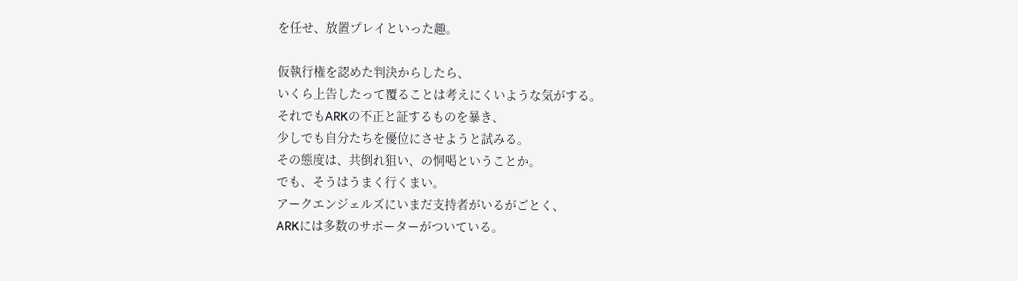を任せ、放置プレイといった趣。

仮執行権を認めた判決からしたら、
いくら上告したって覆ることは考えにくいような気がする。
それでもARKの不正と証するものを暴き、
少しでも自分たちを優位にさせようと試みる。
その態度は、共倒れ狙い、の恫喝ということか。
でも、そうはうまく行くまい。
アークエンジェルズにいまだ支持者がいるがごとく、
ARKには多数のサポーターがついている。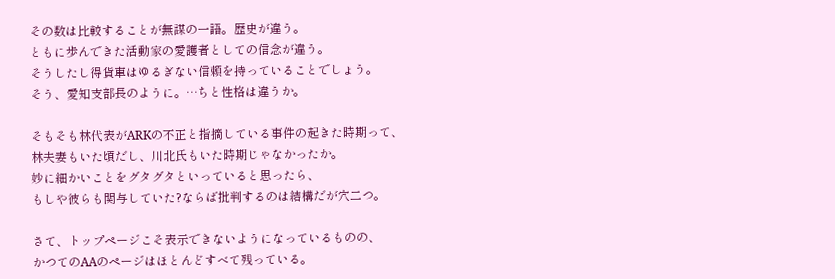その数は比較することが無謀の一語。歴史が違う。
ともに歩んできた活動家の愛護者としての信念が違う。
そうしたし得貨車はゆるぎない信頼を持っていることでしょう。
そう、愛知支部長のように。…ちと性格は違うか。

そもそも林代表がARKの不正と指摘している事件の起きた時期って、
林夫妻もいた頃だし、川北氏もいた時期じゃなかったか。
妙に細かいことをグタグタといっていると思ったら、
もしや彼らも関与していた?ならば批判するのは結構だが穴二つ。

さて、トップページこそ表示できないようになっているものの、
かつてのAAのページはほとんどすべて残っている。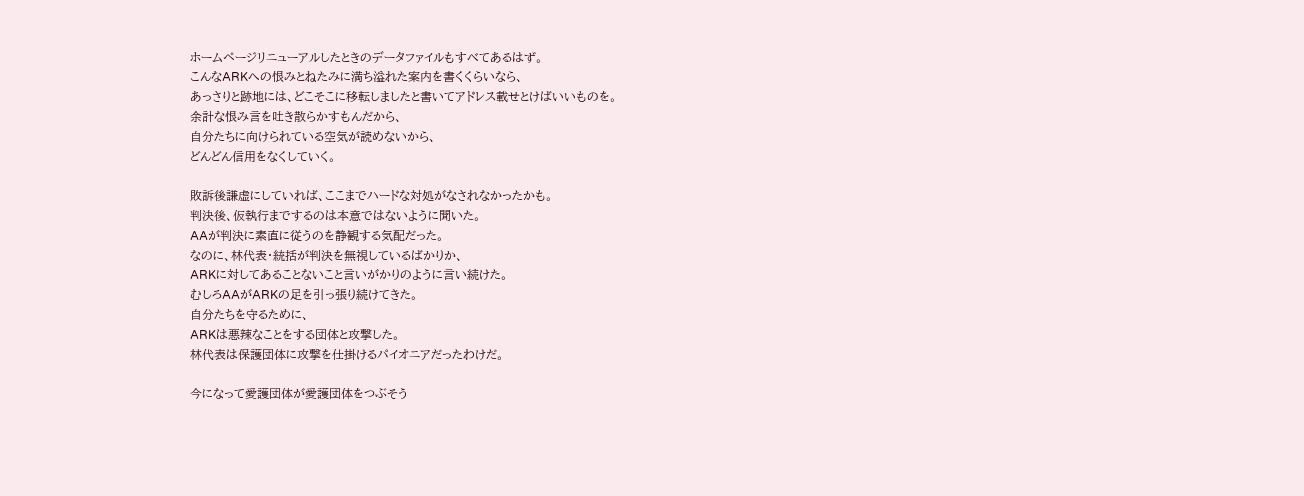ホームページリニューアルしたときのデータファイルもすべてあるはず。
こんなARKへの恨みとねたみに満ち溢れた案内を書くくらいなら、
あっさりと跡地には、どこそこに移転しましたと書いてアドレス載せとけばいいものを。
余計な恨み言を吐き散らかすもんだから、
自分たちに向けられている空気が読めないから、
どんどん信用をなくしていく。

敗訴後謙虚にしていれば、ここまでハードな対処がなされなかったかも。
判決後、仮執行までするのは本意ではないように聞いた。
AAが判決に素直に従うのを静観する気配だった。
なのに、林代表・統括が判決を無視しているばかりか、
ARKに対してあることないこと言いがかりのように言い続けた。
むしろAAがARKの足を引っ張り続けてきた。
自分たちを守るために、
ARKは悪辣なことをする団体と攻撃した。
林代表は保護団体に攻撃を仕掛けるパイオニアだったわけだ。

今になって愛護団体が愛護団体をつぶそう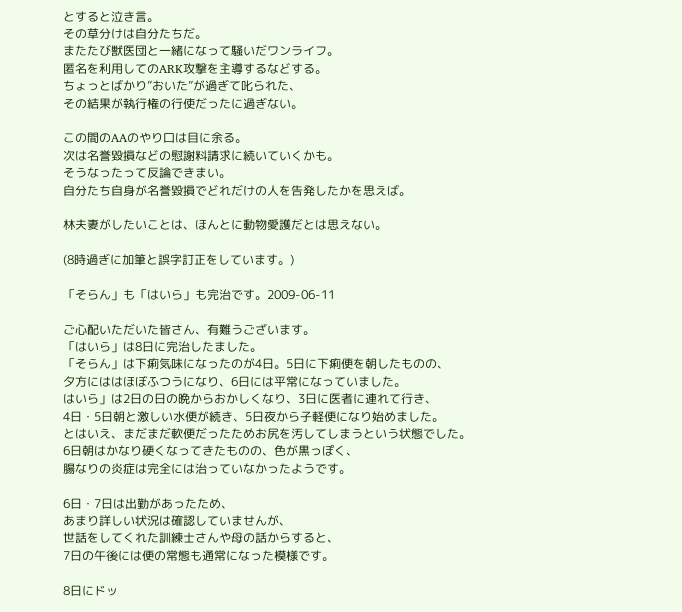とすると泣き言。
その草分けは自分たちだ。
またたび獣医団と一緒になって騒いだワンライフ。
匿名を利用してのARK攻撃を主導するなどする。
ちょっとばかり”おいた”が過ぎて叱られた、
その結果が執行権の行使だったに過ぎない。

この間のAAのやり口は目に余る。
次は名誉毀損などの慰謝料請求に続いていくかも。
そうなったって反論できまい。
自分たち自身が名誉毀損でどれだけの人を告発したかを思えば。

林夫妻がしたいことは、ほんとに動物愛護だとは思えない。

(8時過ぎに加筆と誤字訂正をしています。)

「そらん」も「はいら」も完治です。2009-06-11

ご心配いただいた皆さん、有難うございます。
「はいら」は8日に完治したました。
「そらん」は下痢気味になったのが4日。5日に下痢便を朝したものの、
夕方にははほぼふつうになり、6日には平常になっていました。
はいら」は2日の日の晩からおかしくなり、3日に医者に連れて行き、
4日・5日朝と激しい水便が続き、5日夜から子軽便になり始めました。
とはいえ、まだまだ軟便だったためお尻を汚してしまうという状態でした。
6日朝はかなり硬くなってきたものの、色が黒っぽく、
腸なりの炎症は完全には治っていなかったようです。

6日・7日は出勤があったため、
あまり詳しい状況は確認していませんが、
世話をしてくれた訓練士さんや母の話からすると、
7日の午後には便の常態も通常になった模様です。

8日にドッ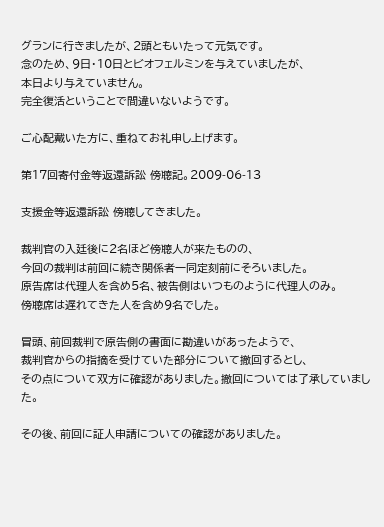グランに行きましたが、2頭ともいたって元気です。
念のため、9日・10日とビオフェルミンを与えていましたが、
本日より与えていません。
完全復活ということで間違いないようです。

ご心配戴いた方に、重ねてお礼申し上げます。

第17回寄付金等返還訴訟 傍聴記。2009-06-13

支援金等返還訴訟 傍聴してきました。

裁判官の入廷後に2名ほど傍聴人が来たものの、
今回の裁判は前回に続き関係者一同定刻前にそろいました。
原告席は代理人を含め5名、被告側はいつものように代理人のみ。
傍聴席は遅れてきた人を含め9名でした。

冒頭、前回裁判で原告側の書面に勘違いがあったようで、
裁判官からの指摘を受けていた部分について撤回するとし、
その点について双方に確認がありました。撤回については了承していました。

その後、前回に証人申請についての確認がありました。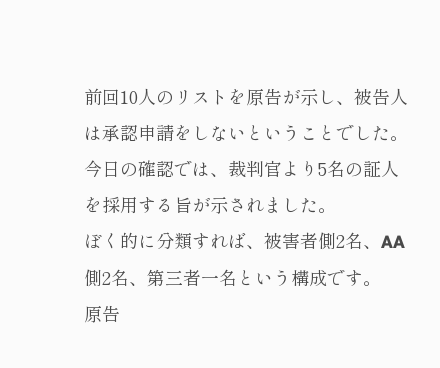前回10人のリストを原告が示し、被告人は承認申請をしないということでした。
今日の確認では、裁判官より5名の証人を採用する旨が示されました。
ぼく的に分類すれば、被害者側2名、AA側2名、第三者一名という構成です。
原告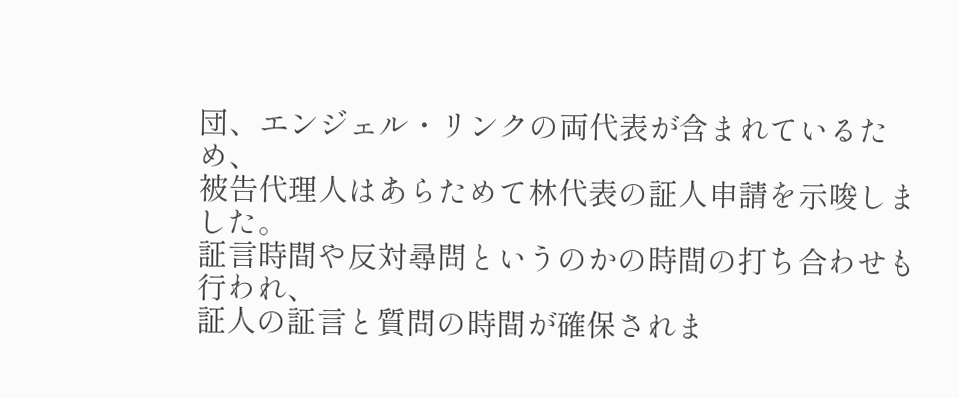団、エンジェル・リンクの両代表が含まれているため、
被告代理人はあらためて林代表の証人申請を示唆しました。
証言時間や反対尋問というのかの時間の打ち合わせも行われ、
証人の証言と質問の時間が確保されま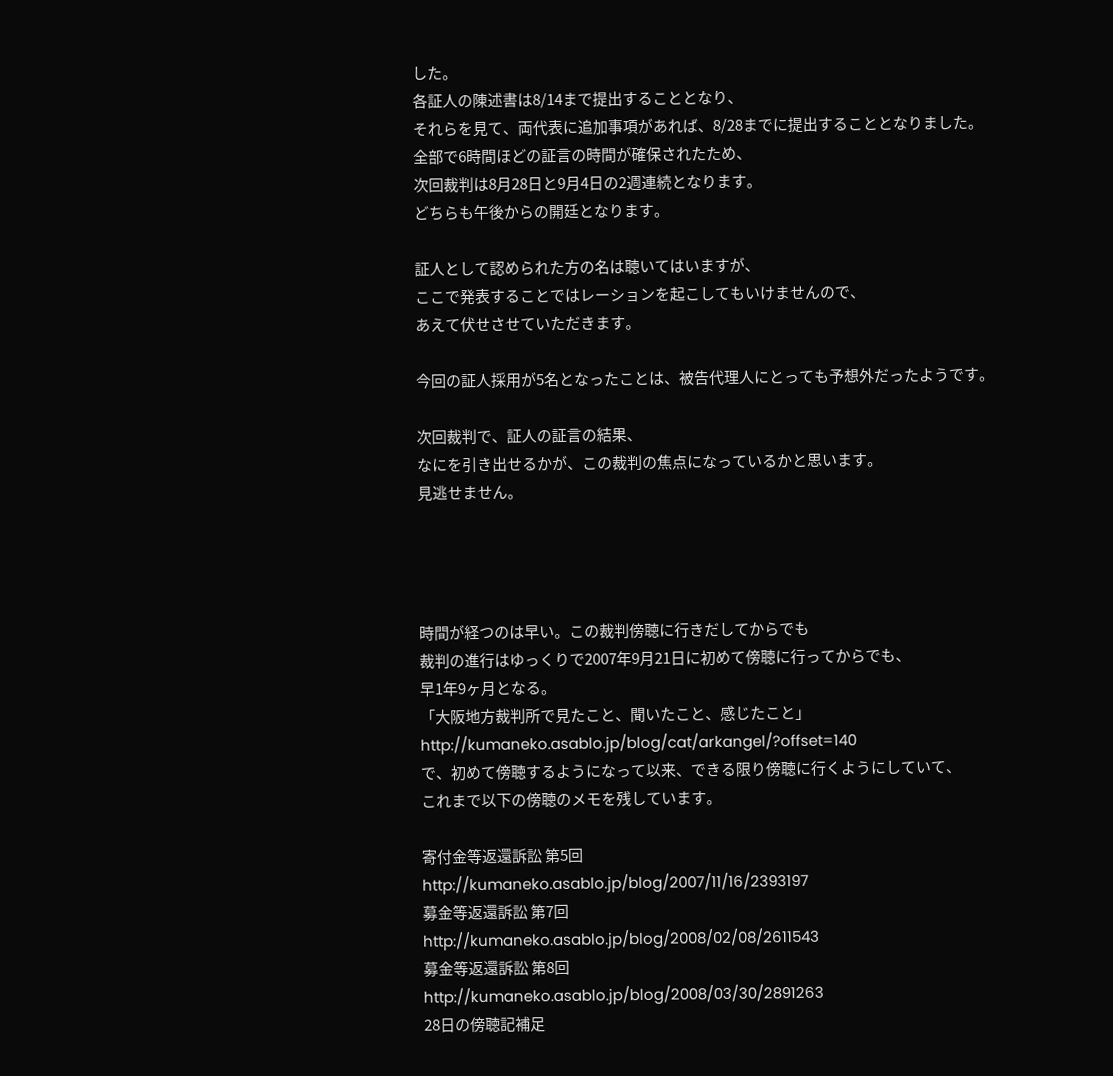した。
各証人の陳述書は8/14まで提出することとなり、
それらを見て、両代表に追加事項があれば、8/28までに提出することとなりました。
全部で6時間ほどの証言の時間が確保されたため、
次回裁判は8月28日と9月4日の2週連続となります。
どちらも午後からの開廷となります。

証人として認められた方の名は聴いてはいますが、
ここで発表することではレーションを起こしてもいけませんので、
あえて伏せさせていただきます。

今回の証人採用が5名となったことは、被告代理人にとっても予想外だったようです。

次回裁判で、証人の証言の結果、
なにを引き出せるかが、この裁判の焦点になっているかと思います。
見逃せません。




時間が経つのは早い。この裁判傍聴に行きだしてからでも
裁判の進行はゆっくりで2007年9月21日に初めて傍聴に行ってからでも、
早1年9ヶ月となる。
「大阪地方裁判所で見たこと、聞いたこと、感じたこと」
http://kumaneko.asablo.jp/blog/cat/arkangel/?offset=140
で、初めて傍聴するようになって以来、できる限り傍聴に行くようにしていて、
これまで以下の傍聴のメモを残しています。

寄付金等返還訴訟 第5回
http://kumaneko.asablo.jp/blog/2007/11/16/2393197
募金等返還訴訟 第7回
http://kumaneko.asablo.jp/blog/2008/02/08/2611543
募金等返還訴訟 第8回
http://kumaneko.asablo.jp/blog/2008/03/30/2891263
28日の傍聴記補足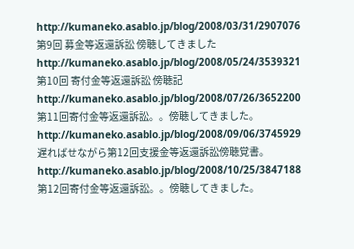http://kumaneko.asablo.jp/blog/2008/03/31/2907076
第9回 募金等返還訴訟 傍聴してきました
http://kumaneko.asablo.jp/blog/2008/05/24/3539321
第10回 寄付金等返還訴訟 傍聴記
http://kumaneko.asablo.jp/blog/2008/07/26/3652200
第11回寄付金等返還訴訟。。傍聴してきました。
http://kumaneko.asablo.jp/blog/2008/09/06/3745929
遅ればせながら第12回支援金等返還訴訟傍聴覚書。
http://kumaneko.asablo.jp/blog/2008/10/25/3847188
第12回寄付金等返還訴訟。。傍聴してきました。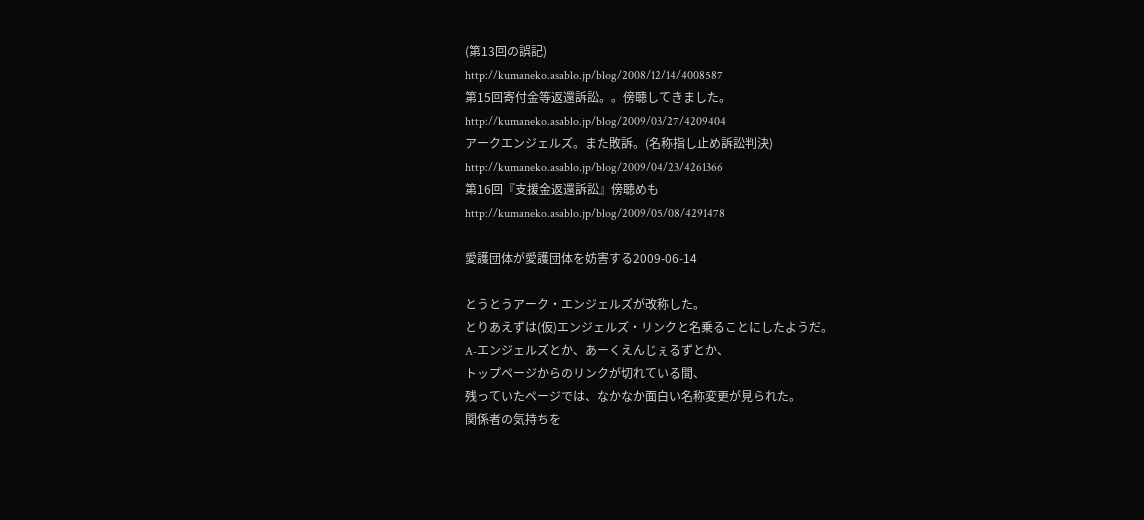(第13回の誤記)
http://kumaneko.asablo.jp/blog/2008/12/14/4008587
第15回寄付金等返還訴訟。。傍聴してきました。
http://kumaneko.asablo.jp/blog/2009/03/27/4209404
アークエンジェルズ。また敗訴。(名称指し止め訴訟判決)
http://kumaneko.asablo.jp/blog/2009/04/23/4261366
第16回『支援金返還訴訟』傍聴めも
http://kumaneko.asablo.jp/blog/2009/05/08/4291478

愛護団体が愛護団体を妨害する2009-06-14

とうとうアーク・エンジェルズが改称した。
とりあえずは(仮)エンジェルズ・リンクと名乗ることにしたようだ。
A‐エンジェルズとか、あーくえんじぇるずとか、
トップページからのリンクが切れている間、
残っていたページでは、なかなか面白い名称変更が見られた。
関係者の気持ちを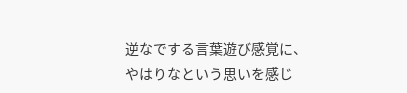逆なでする言葉遊び感覚に、
やはりなという思いを感じ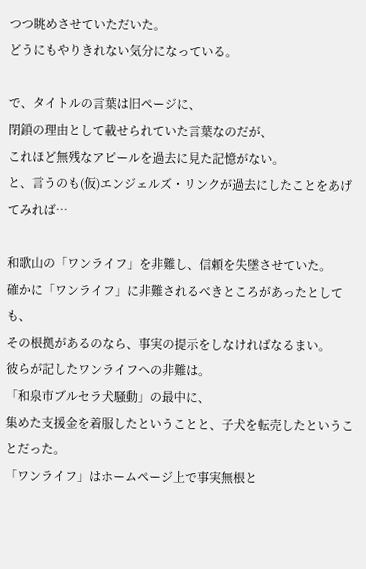つつ眺めさせていただいた。
どうにもやりきれない気分になっている。

で、タイトルの言葉は旧ページに、
閉鎖の理由として載せられていた言葉なのだが、
これほど無残なアピールを過去に見た記憶がない。
と、言うのも(仮)エンジェルズ・リンクが過去にしたことをあげてみれば…

和歌山の「ワンライフ」を非難し、信頼を失墜させていた。
確かに「ワンライフ」に非難されるべきところがあったとしても、
その根拠があるのなら、事実の提示をしなければなるまい。
彼らが記したワンライフへの非難は。
「和泉市ブルセラ犬騒動」の最中に、
集めた支援金を着服したということと、子犬を転売したということだった。
「ワンライフ」はホームページ上で事実無根と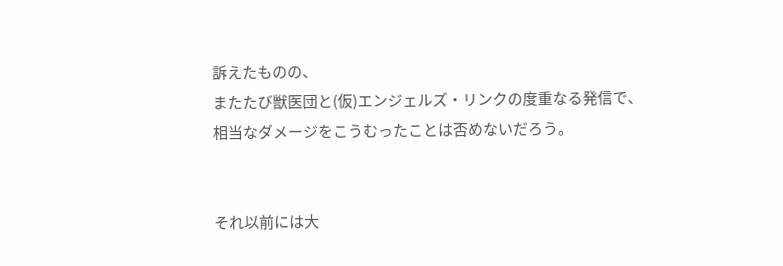訴えたものの、
またたび獣医団と(仮)エンジェルズ・リンクの度重なる発信で、
相当なダメージをこうむったことは否めないだろう。


それ以前には大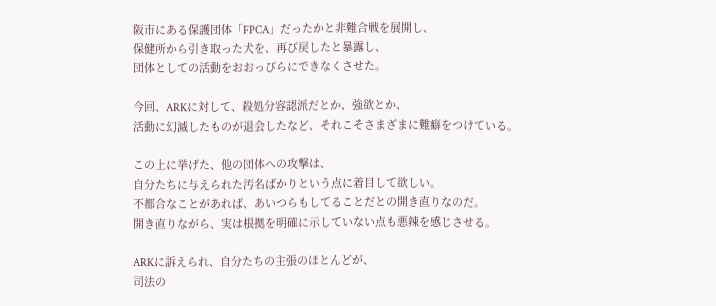阪市にある保護団体「FPCA」だったかと非難合戦を展開し、
保健所から引き取った犬を、再び戻したと暴露し、
団体としての活動をおおっぴらにできなくさせた。

今回、ARKに対して、殺処分容認派だとか、強欲とか、
活動に幻滅したものが退会したなど、それこそさまざまに難癖をつけている。

この上に挙げた、他の団体への攻撃は、
自分たちに与えられた汚名ばかりという点に着目して欲しい。
不都合なことがあれば、あいつらもしてることだとの開き直りなのだ。
開き直りながら、実は根拠を明確に示していない点も悪辣を感じさせる。

ARKに訴えられ、自分たちの主張のほとんどが、
司法の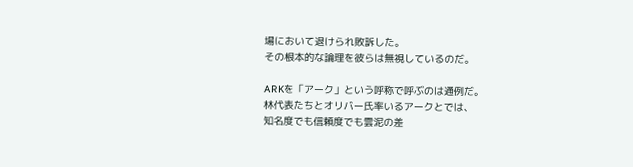場において退けられ敗訴した。
その根本的な論理を彼らは無視しているのだ。

ARKを「アーク」という呼称で呼ぶのは通例だ。
林代表たちとオリバー氏率いるアークとでは、
知名度でも信頼度でも雲泥の差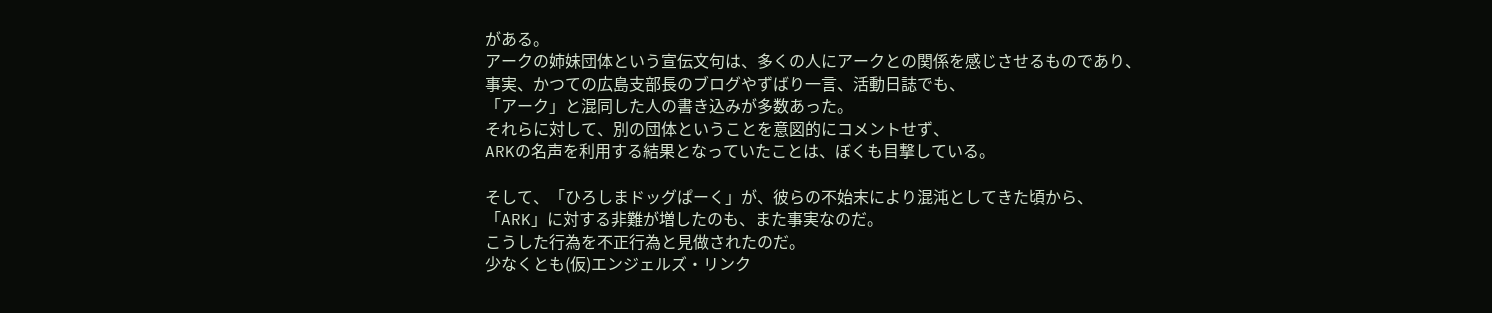がある。
アークの姉妹団体という宣伝文句は、多くの人にアークとの関係を感じさせるものであり、
事実、かつての広島支部長のブログやずばり一言、活動日誌でも、
「アーク」と混同した人の書き込みが多数あった。
それらに対して、別の団体ということを意図的にコメントせず、
ARKの名声を利用する結果となっていたことは、ぼくも目撃している。

そして、「ひろしまドッグぱーく」が、彼らの不始末により混沌としてきた頃から、
「ARK」に対する非難が増したのも、また事実なのだ。
こうした行為を不正行為と見做されたのだ。
少なくとも(仮)エンジェルズ・リンク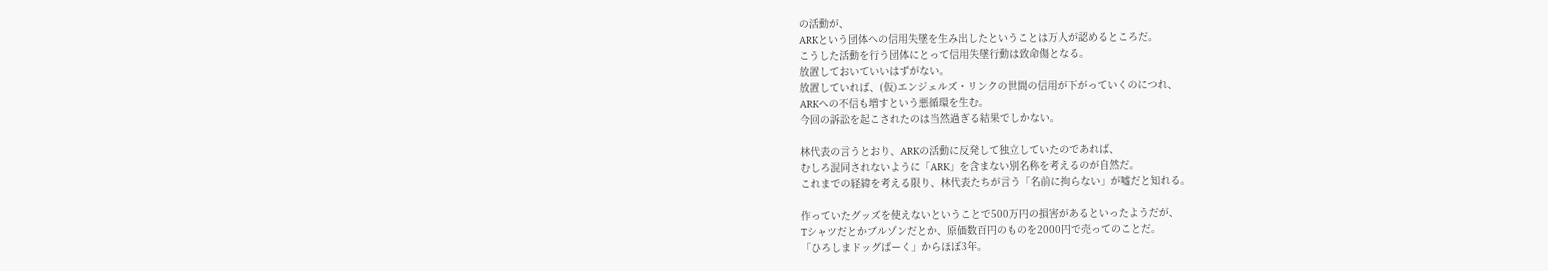の活動が、
ARKという団体への信用失墜を生み出したということは万人が認めるところだ。
こうした活動を行う団体にとって信用失墜行動は致命傷となる。
放置しておいていいはずがない。
放置していれば、(仮)エンジェルズ・リンクの世間の信用が下がっていくのにつれ、
ARKへの不信も増すという悪循環を生む。
今回の訴訟を起こされたのは当然過ぎる結果でしかない。

林代表の言うとおり、ARKの活動に反発して独立していたのであれば、
むしろ混同されないように「ARK」を含まない別名称を考えるのが自然だ。
これまでの経緯を考える限り、林代表たちが言う「名前に拘らない」が嘘だと知れる。

作っていたグッズを使えないということで500万円の損害があるといったようだが、
Tシャツだとかブルゾンだとか、原価数百円のものを2000円で売ってのことだ。
「ひろしまドッグぱーく」からほぼ3年。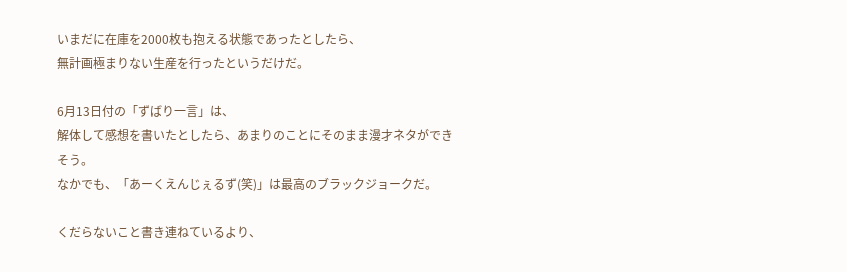いまだに在庫を2000枚も抱える状態であったとしたら、
無計画極まりない生産を行ったというだけだ。

6月13日付の「ずばり一言」は、
解体して感想を書いたとしたら、あまりのことにそのまま漫才ネタができそう。
なかでも、「あーくえんじぇるず(笑)」は最高のブラックジョークだ。

くだらないこと書き連ねているより、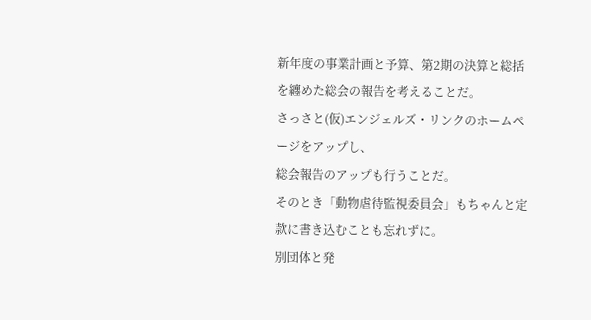新年度の事業計画と予算、第2期の決算と総括を纏めた総会の報告を考えることだ。
さっさと(仮)エンジェルズ・リンクのホームページをアップし、
総会報告のアップも行うことだ。
そのとき「動物虐待監視委員会」もちゃんと定款に書き込むことも忘れずに。
別団体と発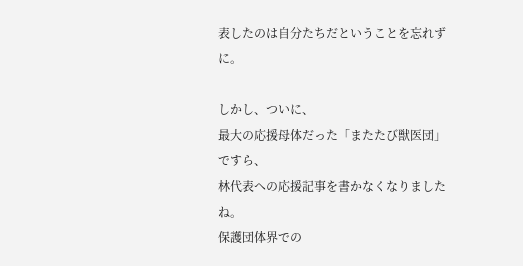表したのは自分たちだということを忘れずに。

しかし、ついに、
最大の応援母体だった「またたび獣医団」ですら、
林代表への応援記事を書かなくなりましたね。
保護団体界での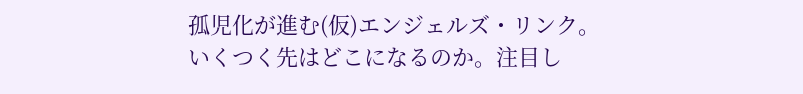孤児化が進む(仮)エンジェルズ・リンク。
いくつく先はどこになるのか。注目し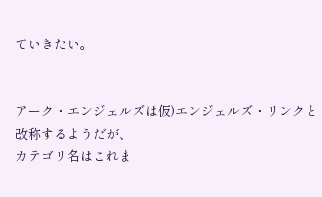ていきたい。


アーク・エンジェルズは仮)エンジェルズ・リンクと改称するようだが、
カテゴリ名はこれま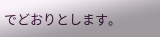でどおりとします。